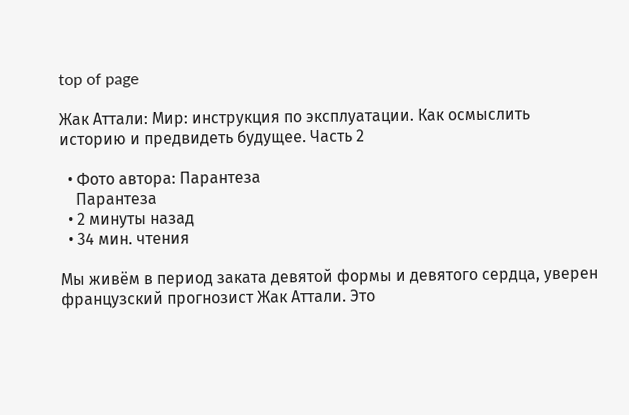top of page

Жак Аттали: Мир: инструкция по эксплуатации. Как осмыслить историю и предвидеть будущее. Часть 2

  • Фото автора: Парантеза
    Парантеза
  • 2 минуты назад
  • 34 мин. чтения

Мы живём в период заката девятой формы и девятого сердца, уверен французский прогнозист Жак Аттали. Это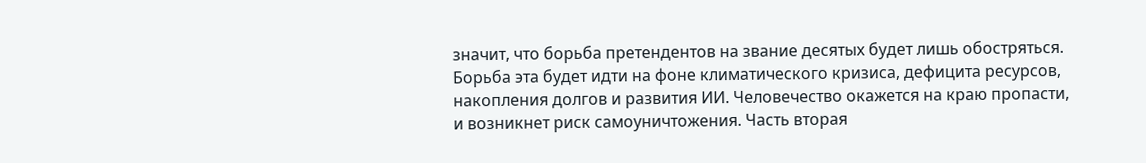значит, что борьба претендентов на звание десятых будет лишь обостряться. Борьба эта будет идти на фоне климатического кризиса, дефицита ресурсов, накопления долгов и развития ИИ. Человечество окажется на краю пропасти, и возникнет риск самоуничтожения. Часть вторая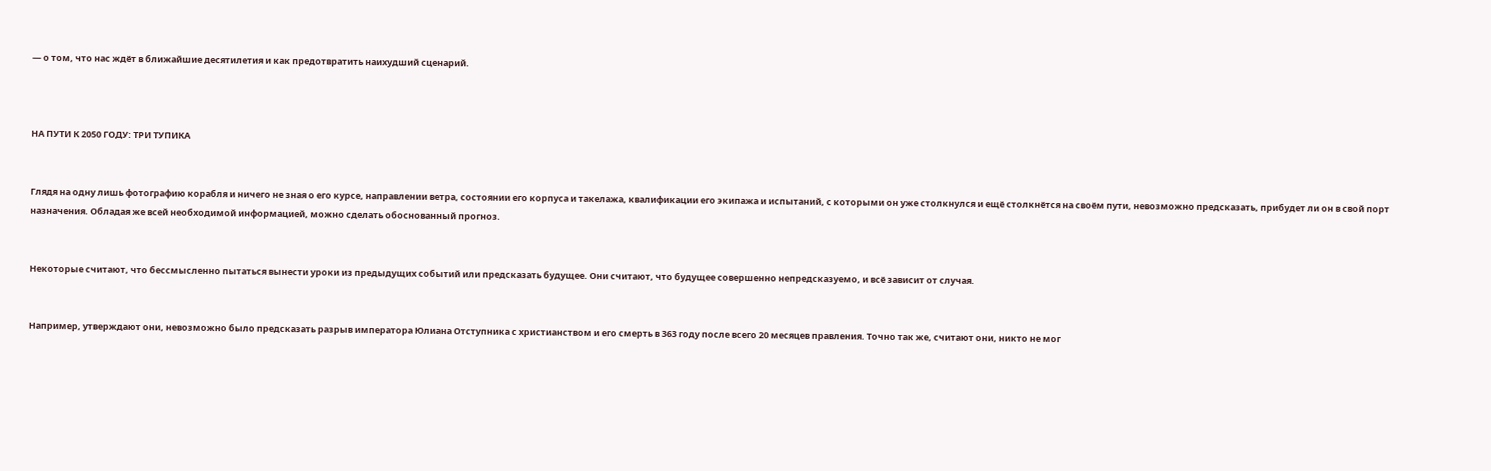— о том, что нас ждёт в ближайшие десятилетия и как предотвратить наихудший сценарий.



НА ПУТИ К 2050 ГОДУ: ТРИ ТУПИКА


Глядя на одну лишь фотографию корабля и ничего не зная о его курсе, направлении ветра, состоянии его корпуса и такелажа, квалификации его экипажа и испытаний, с которыми он уже столкнулся и ещё столкнётся на своём пути, невозможно предсказать, прибудет ли он в свой порт назначения. Обладая же всей необходимой информацией, можно сделать обоснованный прогноз.


Некоторые считают, что бессмысленно пытаться вынести уроки из предыдущих событий или предсказать будущее. Они считают, что будущее совершенно непредсказуемо, и всё зависит от случая.


Например, утверждают они, невозможно было предсказать разрыв императора Юлиана Отступника с христианством и его смерть в 363 году после всего 20 месяцев правления. Точно так же, считают они, никто не мог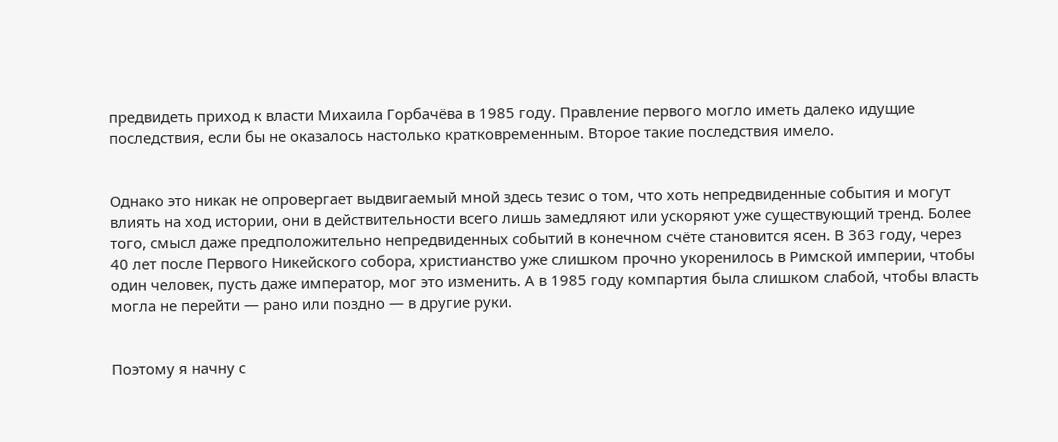предвидеть приход к власти Михаила Горбачёва в 1985 году. Правление первого могло иметь далеко идущие последствия, если бы не оказалось настолько кратковременным. Второе такие последствия имело.


Однако это никак не опровергает выдвигаемый мной здесь тезис о том, что хоть непредвиденные события и могут влиять на ход истории, они в действительности всего лишь замедляют или ускоряют уже существующий тренд. Более того, смысл даже предположительно непредвиденных событий в конечном счёте становится ясен. В 363 году, через 40 лет после Первого Никейского собора, христианство уже слишком прочно укоренилось в Римской империи, чтобы один человек, пусть даже император, мог это изменить. А в 1985 году компартия была слишком слабой, чтобы власть могла не перейти — рано или поздно — в другие руки.


Поэтому я начну с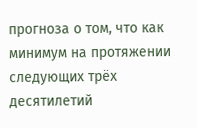прогноза о том, что как минимум на протяжении следующих трёх десятилетий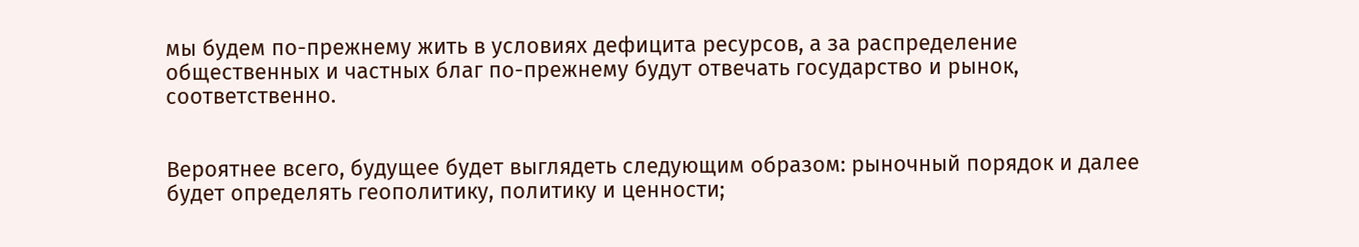мы будем по-прежнему жить в условиях дефицита ресурсов, а за распределение общественных и частных благ по-прежнему будут отвечать государство и рынок, соответственно.


Вероятнее всего, будущее будет выглядеть следующим образом: рыночный порядок и далее будет определять геополитику, политику и ценности;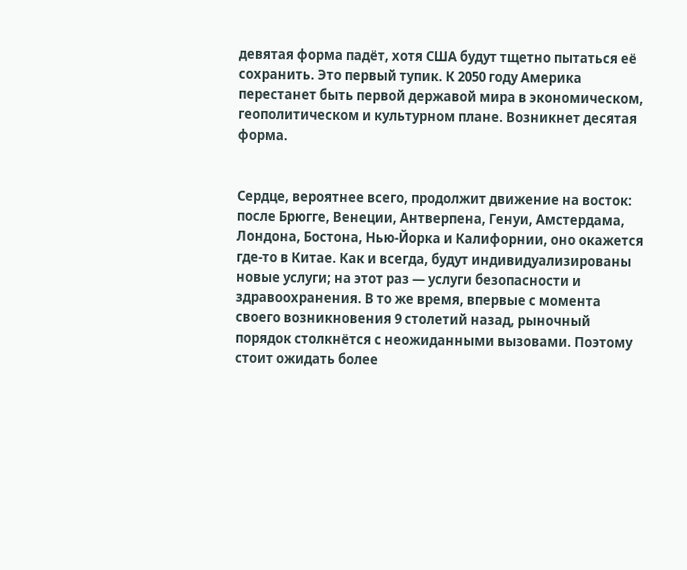девятая форма падёт, хотя США будут тщетно пытаться её сохранить. Это первый тупик. К 2050 году Америка перестанет быть первой державой мира в экономическом, геополитическом и культурном плане. Возникнет десятая форма.


Сердце, вероятнее всего, продолжит движение на восток: после Брюгге, Венеции, Антверпена, Генуи, Амстердама, Лондона, Бостона, Нью-Йорка и Калифорнии, оно окажется где-то в Китае. Как и всегда, будут индивидуализированы новые услуги; на этот раз — услуги безопасности и здравоохранения. В то же время, впервые с момента своего возникновения 9 столетий назад, рыночный порядок столкнётся с неожиданными вызовами. Поэтому стоит ожидать более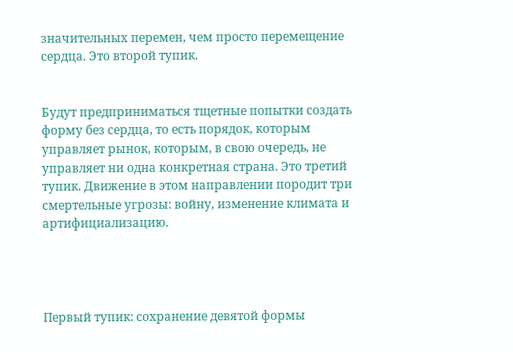значительных перемен, чем просто перемещение сердца. Это второй тупик.


Будут предприниматься тщетные попытки создать форму без сердца, то есть порядок, которым управляет рынок, которым, в свою очередь, не управляет ни одна конкретная страна. Это третий тупик. Движение в этом направлении породит три смертельные угрозы: войну, изменение климата и артифициализацию.




Первый тупик: сохранение девятой формы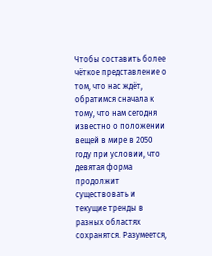Чтобы составить более чёткое представление о том, что нас ждёт, обратимся сначала к тому, что нам сегодня известно о положении вещей в мире в 2050 году при условии, что девятая форма продолжит существовать и текущие тренды в разных областях сохранятся. Разумеется,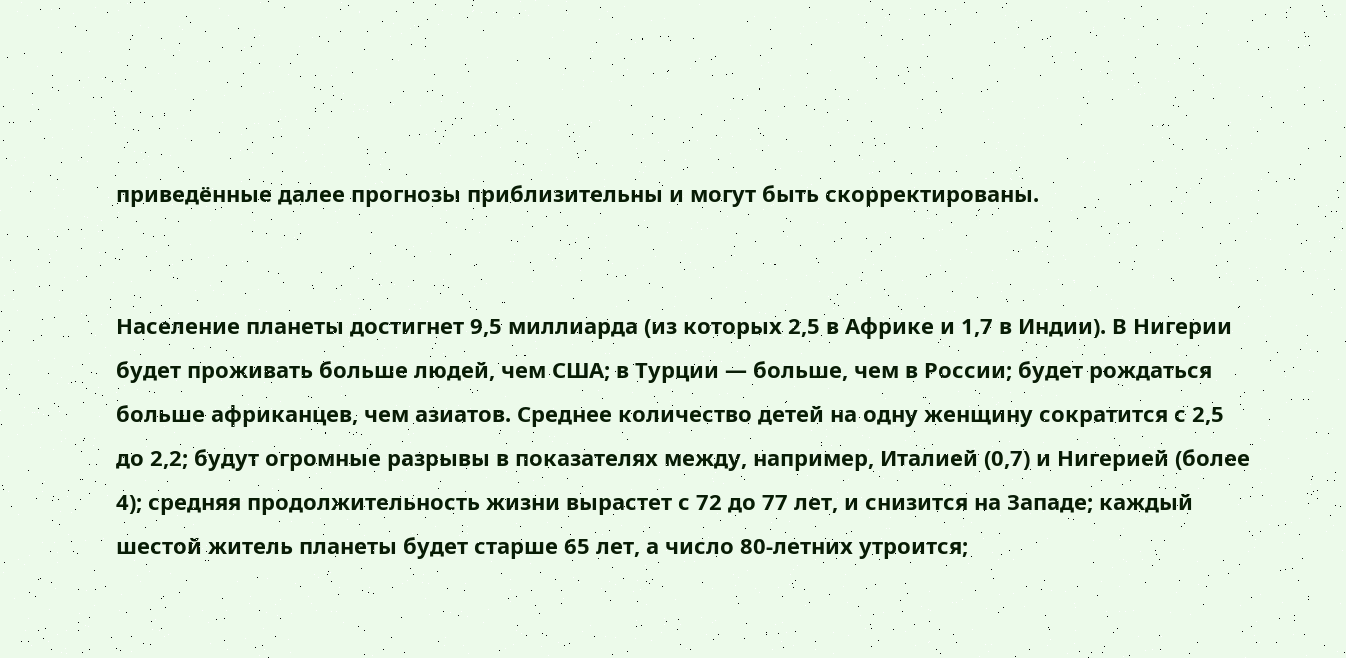приведённые далее прогнозы приблизительны и могут быть скорректированы.


Население планеты достигнет 9,5 миллиарда (из которых 2,5 в Африке и 1,7 в Индии). В Нигерии будет проживать больше людей, чем США; в Турции — больше, чем в России; будет рождаться больше африканцев, чем азиатов. Среднее количество детей на одну женщину сократится с 2,5 до 2,2; будут огромные разрывы в показателях между, например, Италией (0,7) и Нигерией (более 4); средняя продолжительность жизни вырастет с 72 до 77 лет, и снизится на Западе; каждый шестой житель планеты будет старше 65 лет, а число 80-летних утроится;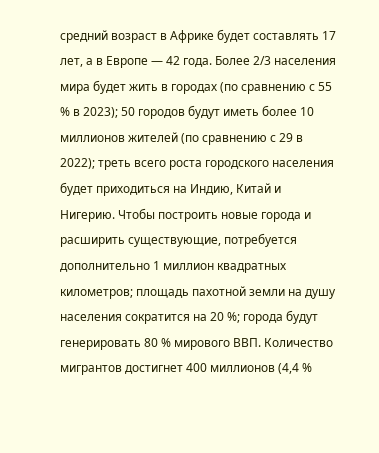средний возраст в Африке будет составлять 17 лет, а в Европе — 42 года. Более 2/3 населения мира будет жить в городах (по сравнению с 55 % в 2023); 50 городов будут иметь более 10 миллионов жителей (по сравнению с 29 в 2022); треть всего роста городского населения будет приходиться на Индию, Китай и Нигерию. Чтобы построить новые города и расширить существующие, потребуется дополнительно 1 миллион квадратных километров; площадь пахотной земли на душу населения сократится на 20 %; города будут генерировать 80 % мирового ВВП. Количество мигрантов достигнет 400 миллионов (4,4 %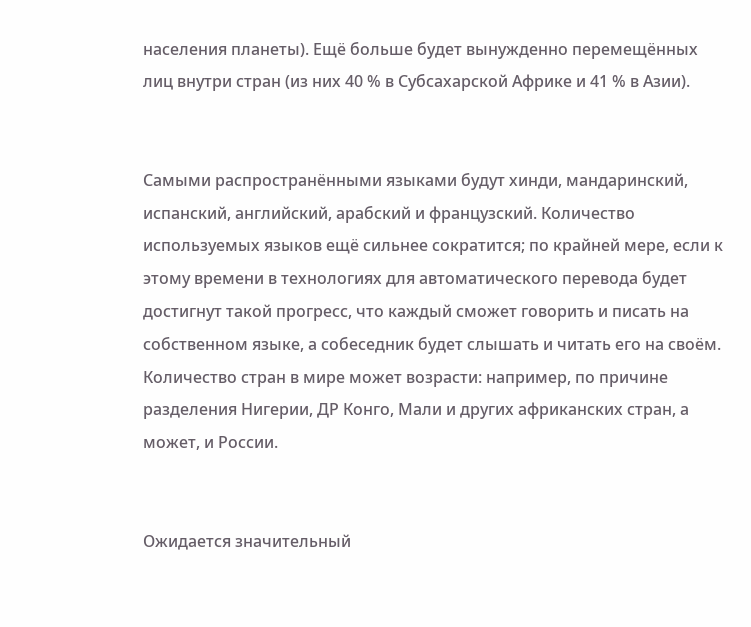населения планеты). Ещё больше будет вынужденно перемещённых лиц внутри стран (из них 40 % в Субсахарской Африке и 41 % в Азии).


Самыми распространёнными языками будут хинди, мандаринский, испанский, английский, арабский и французский. Количество используемых языков ещё сильнее сократится; по крайней мере, если к этому времени в технологиях для автоматического перевода будет достигнут такой прогресс, что каждый сможет говорить и писать на собственном языке, а собеседник будет слышать и читать его на своём. Количество стран в мире может возрасти: например, по причине разделения Нигерии, ДР Конго, Мали и других африканских стран, а может, и России.


Ожидается значительный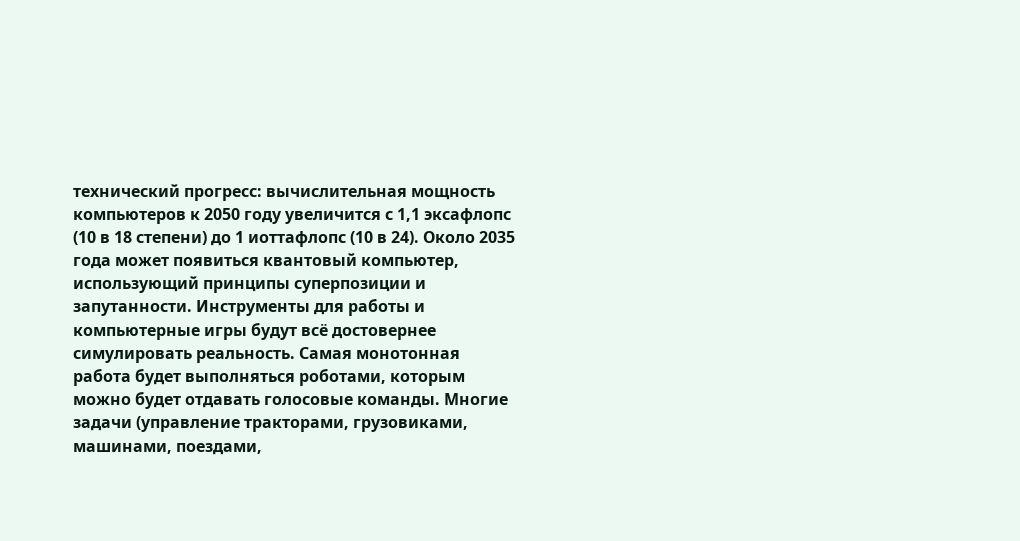технический прогресс: вычислительная мощность компьютеров к 2050 году увеличится с 1,1 эксафлопс (10 в 18 степени) до 1 иоттафлопс (10 в 24). Около 2035 года может появиться квантовый компьютер, использующий принципы суперпозиции и запутанности. Инструменты для работы и компьютерные игры будут всё достовернее симулировать реальность. Самая монотонная работа будет выполняться роботами, которым можно будет отдавать голосовые команды. Многие задачи (управление тракторами, грузовиками, машинами, поездами,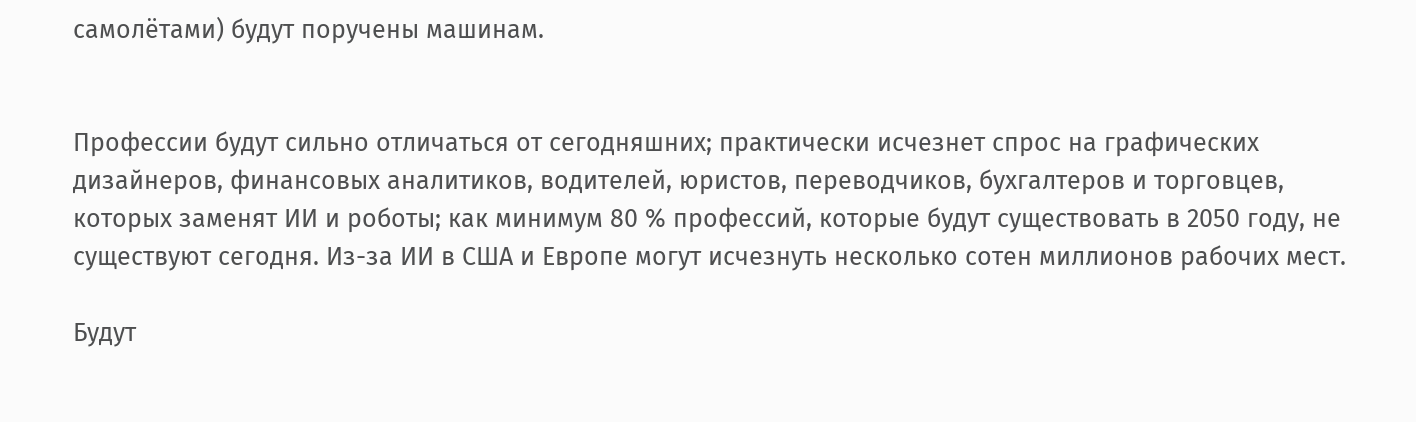самолётами) будут поручены машинам.


Профессии будут сильно отличаться от сегодняшних; практически исчезнет спрос на графических дизайнеров, финансовых аналитиков, водителей, юристов, переводчиков, бухгалтеров и торговцев, которых заменят ИИ и роботы; как минимум 80 % профессий, которые будут существовать в 2050 году, не существуют сегодня. Из-за ИИ в США и Европе могут исчезнуть несколько сотен миллионов рабочих мест.

Будут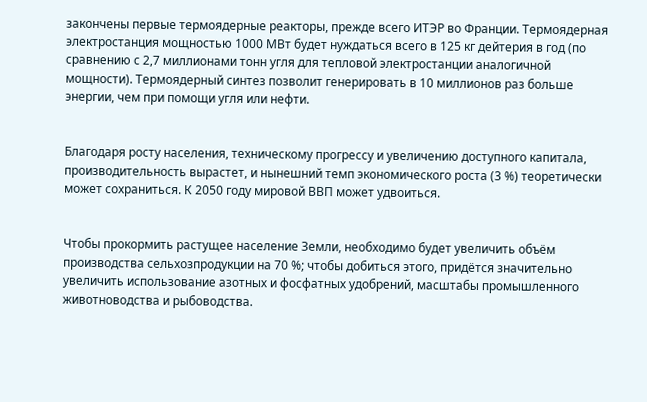закончены первые термоядерные реакторы, прежде всего ИТЭР во Франции. Термоядерная электростанция мощностью 1000 МВт будет нуждаться всего в 125 кг дейтерия в год (по сравнению с 2,7 миллионами тонн угля для тепловой электростанции аналогичной мощности). Термоядерный синтез позволит генерировать в 10 миллионов раз больше энергии, чем при помощи угля или нефти.


Благодаря росту населения, техническому прогрессу и увеличению доступного капитала, производительность вырастет, и нынешний темп экономического роста (3 %) теоретически может сохраниться. К 2050 году мировой ВВП может удвоиться.


Чтобы прокормить растущее население Земли, необходимо будет увеличить объём производства сельхозпродукции на 70 %; чтобы добиться этого, придётся значительно увеличить использование азотных и фосфатных удобрений, масштабы промышленного животноводства и рыбоводства.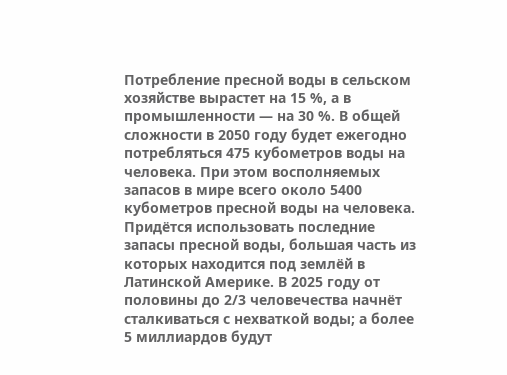Потребление пресной воды в сельском хозяйстве вырастет на 15 %, а в промышленности — на 30 %. В общей сложности в 2050 году будет ежегодно потребляться 475 кубометров воды на человека. При этом восполняемых запасов в мире всего около 5400 кубометров пресной воды на человека. Придётся использовать последние запасы пресной воды, большая часть из которых находится под землёй в Латинской Америке. В 2025 году от половины до 2/3 человечества начнёт сталкиваться с нехваткой воды; а более 5 миллиардов будут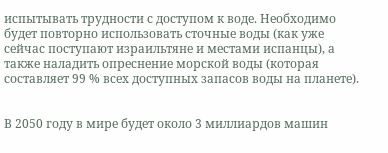испытывать трудности с доступом к воде. Необходимо будет повторно использовать сточные воды (как уже сейчас поступают израильтяне и местами испанцы), а также наладить опреснение морской воды (которая составляет 99 % всех доступных запасов воды на планете).


В 2050 году в мире будет около 3 миллиардов машин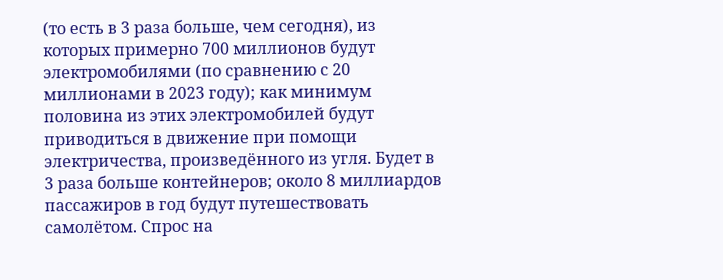(то есть в 3 раза больше, чем сегодня), из которых примерно 700 миллионов будут электромобилями (по сравнению с 20 миллионами в 2023 году); как минимум половина из этих электромобилей будут приводиться в движение при помощи электричества, произведённого из угля. Будет в 3 раза больше контейнеров; около 8 миллиардов пассажиров в год будут путешествовать самолётом. Спрос на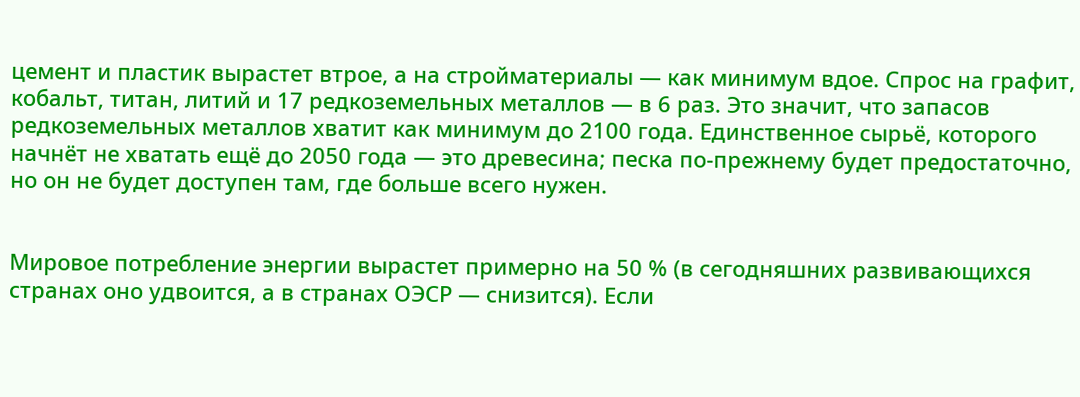цемент и пластик вырастет втрое, а на стройматериалы — как минимум вдое. Спрос на графит, кобальт, титан, литий и 17 редкоземельных металлов — в 6 раз. Это значит, что запасов редкоземельных металлов хватит как минимум до 2100 года. Единственное сырьё, которого начнёт не хватать ещё до 2050 года — это древесина; песка по-прежнему будет предостаточно, но он не будет доступен там, где больше всего нужен.


Мировое потребление энергии вырастет примерно на 50 % (в сегодняшних развивающихся странах оно удвоится, а в странах ОЭСР — снизится). Если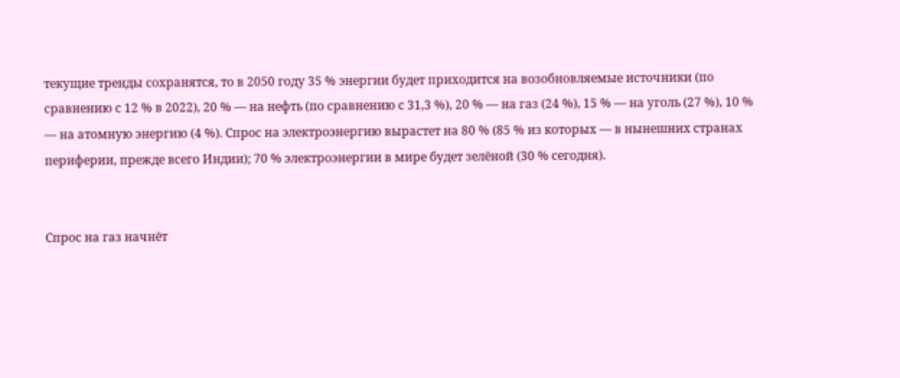текущие тренды сохранятся, то в 2050 году 35 % энергии будет приходится на возобновляемые источники (по сравнению с 12 % в 2022), 20 % — на нефть (по сравнению с 31,3 %), 20 % — на газ (24 %), 15 % — на уголь (27 %), 10 % — на атомную энергию (4 %). Спрос на электроэнергию вырастет на 80 % (85 % из которых — в нынешних странах периферии, прежде всего Индии); 70 % электроэнергии в мире будет зелёной (30 % сегодня).


Спрос на газ начнёт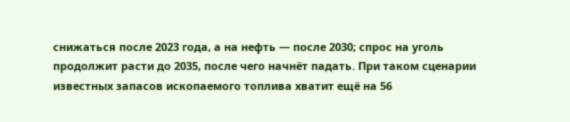снижаться после 2023 года, а на нефть — после 2030; спрос на уголь продолжит расти до 2035, после чего начнёт падать. При таком сценарии известных запасов ископаемого топлива хватит ещё на 56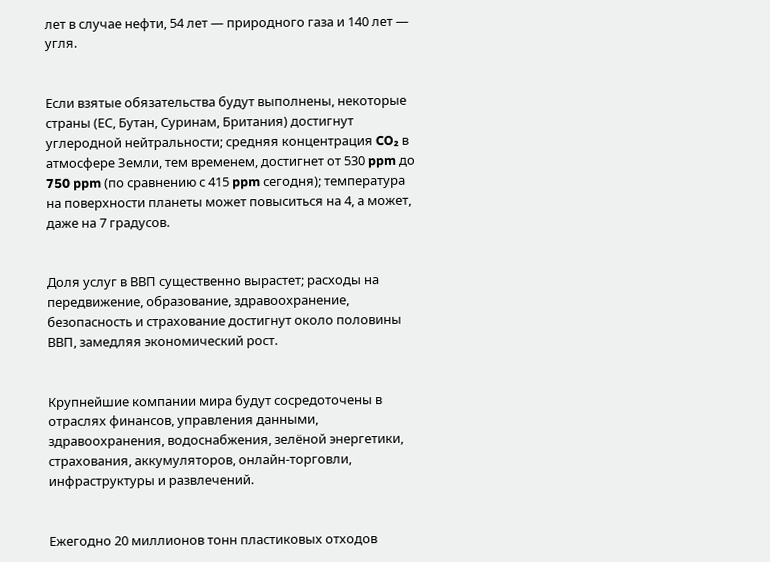лет в случае нефти, 54 лет — природного газа и 140 лет — угля.


Если взятые обязательства будут выполнены, некоторые страны (ЕС, Бутан, Суринам, Британия) достигнут углеродной нейтральности; средняя концентрация CO₂ в атмосфере Земли, тем временем, достигнет от 530 ppm до 750 ppm (по сравнению с 415 ppm сегодня); температура на поверхности планеты может повыситься на 4, а может, даже на 7 градусов.


Доля услуг в ВВП существенно вырастет; расходы на передвижение, образование, здравоохранение, безопасность и страхование достигнут около половины ВВП, замедляя экономический рост.


Крупнейшие компании мира будут сосредоточены в отраслях финансов, управления данными, здравоохранения, водоснабжения, зелёной энергетики, страхования, аккумуляторов, онлайн-торговли, инфраструктуры и развлечений.


Ежегодно 20 миллионов тонн пластиковых отходов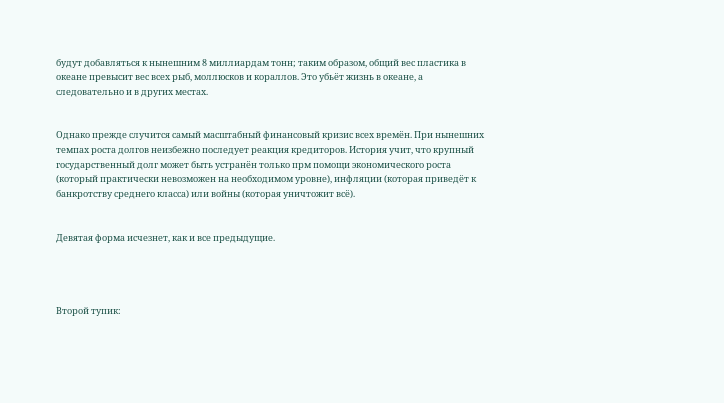будут добавляться к нынешним 8 миллиардам тонн; таким образом, общий вес пластика в океане превысит вес всех рыб, моллюсков и кораллов. Это убьёт жизнь в океане, а следовательно и в других местах.


Однако прежде случится самый масштабный финансовый кризис всех времён. При нынешних темпах роста долгов неизбежно последует реакция кредиторов. История учит, что крупный государственный долг может быть устранён только прм помощи экономического роста (который практически невозможен на необходимом уровне), инфляции (которая приведёт к банкротству среднего класса) или войны (которая уничтожит всё).


Девятая форма исчезнет, как и все предыдущие.




Второй тупик: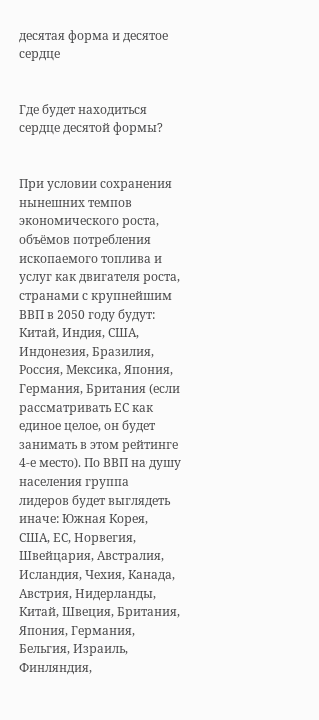десятая форма и десятое сердце


Где будет находиться сердце десятой формы?


При условии сохранения нынешних темпов экономического роста, объёмов потребления ископаемого топлива и услуг как двигателя роста, странами с крупнейшим ВВП в 2050 году будут: Китай, Индия, США, Индонезия, Бразилия, Россия, Мексика, Япония, Германия, Британия (если рассматривать ЕС как единое целое, он будет занимать в этом рейтинге 4-е место). По ВВП на душу населения группа лидеров будет выглядеть иначе: Южная Корея, США, ЕС, Норвегия, Швейцария, Австралия, Исландия, Чехия, Канада, Австрия, Нидерланды, Китай, Швеция, Британия, Япония, Германия, Бельгия, Израиль, Финляндия,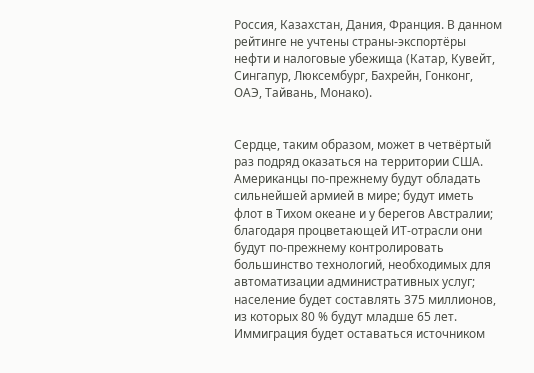Россия, Казахстан, Дания, Франция. В данном рейтинге не учтены страны-экспортёры нефти и налоговые убежища (Катар, Кувейт, Сингапур, Люксембург, Бахрейн, Гонконг, ОАЭ, Тайвань, Монако).


Сердце, таким образом, может в четвёртый раз подряд оказаться на территории США. Американцы по-прежнему будут обладать сильнейшей армией в мире; будут иметь флот в Тихом океане и у берегов Австралии; благодаря процветающей ИТ-отрасли они будут по-прежнему контролировать большинство технологий, необходимых для автоматизации административных услуг; население будет составлять 375 миллионов, из которых 80 % будут младше 65 лет. Иммиграция будет оставаться источником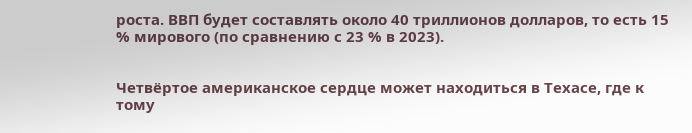роста. ВВП будет составлять около 40 триллионов долларов, то есть 15 % мирового (по сравнению с 23 % в 2023).


Четвёртое американское сердце может находиться в Техасе, где к тому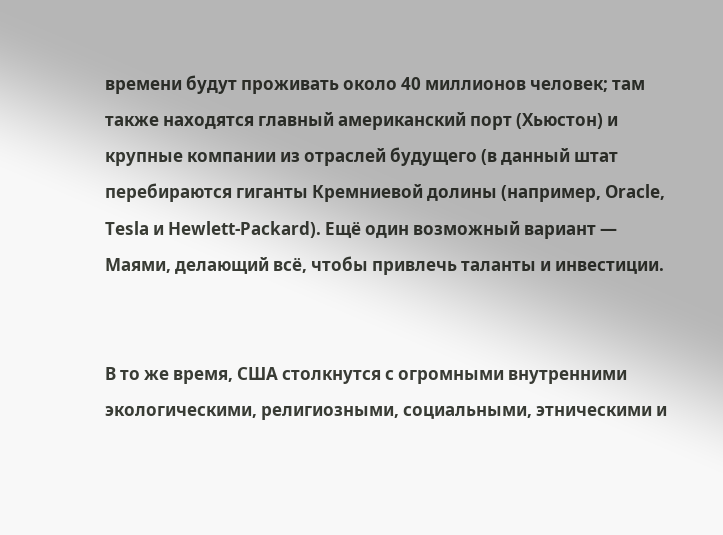времени будут проживать около 40 миллионов человек; там также находятся главный американский порт (Хьюстон) и крупные компании из отраслей будущего (в данный штат перебираются гиганты Кремниевой долины (например, Oracle, Tesla и Hewlett-Packard). Ещё один возможный вариант — Маями, делающий всё, чтобы привлечь таланты и инвестиции.


В то же время, США столкнутся с огромными внутренними экологическими, религиозными, социальными, этническими и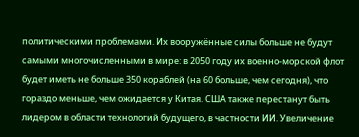политическими проблемами. Их вооружённые силы больше не будут самыми многочисленными в мире: в 2050 году их военно-морской флот будет иметь не больше 350 кораблей (на 60 больше, чем сегодня), что гораздо меньше, чем ожидается у Китая. США также перестанут быть лидером в области технологий будущего, в частности ИИ. Увеличение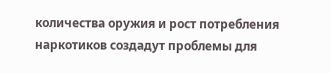количества оружия и рост потребления наркотиков создадут проблемы для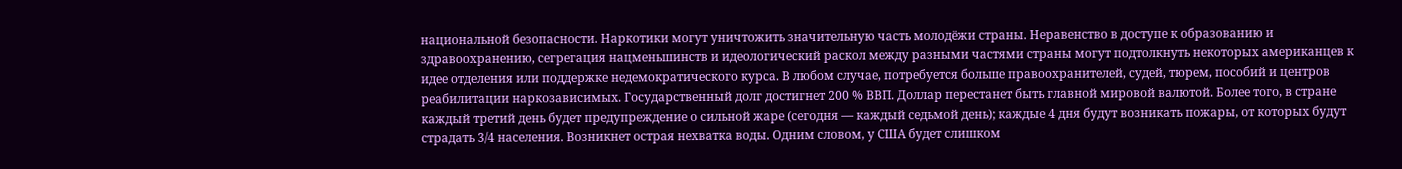национальной безопасности. Наркотики могут уничтожить значительную часть молодёжи страны. Неравенство в доступе к образованию и здравоохранению, сегрегация нацменьшинств и идеологический раскол между разными частями страны могут подтолкнуть некоторых американцев к идее отделения или поддержке недемократического курса. В любом случае, потребуется больше правоохранителей, судей, тюрем, пособий и центров реабилитации наркозависимых. Государственный долг достигнет 200 % ВВП. Доллар перестанет быть главной мировой валютой. Более того, в стране каждый третий день будет предупреждение о сильной жаре (сегодня — каждый седьмой день); каждые 4 дня будут возникать пожары, от которых будут страдать 3/4 населения. Возникнет острая нехватка воды. Одним словом, у США будет слишком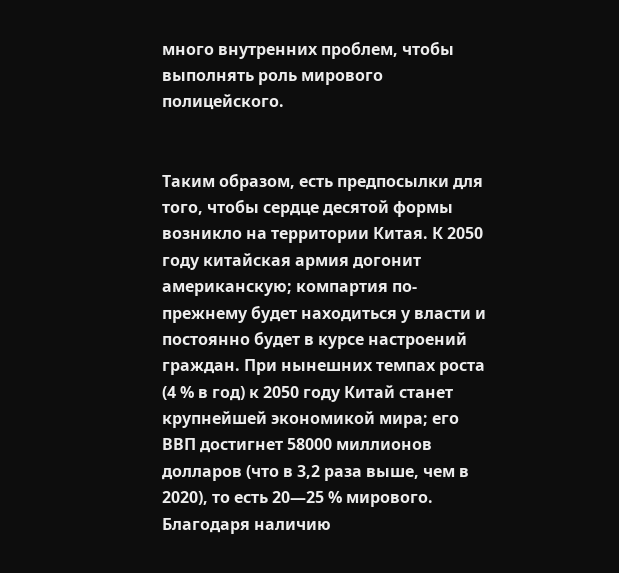много внутренних проблем, чтобы выполнять роль мирового полицейского.


Таким образом, есть предпосылки для того, чтобы сердце десятой формы возникло на территории Китая. К 2050 году китайская армия догонит американскую; компартия по-прежнему будет находиться у власти и постоянно будет в курсе настроений граждан. При нынешних темпах роста (4 % в год) к 2050 году Китай станет крупнейшей экономикой мира; его ВВП достигнет 58000 миллионов долларов (что в 3,2 раза выше, чем в 2020), то есть 20—25 % мирового. Благодаря наличию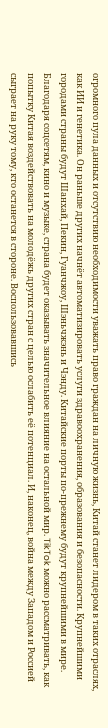огромного пула данных и отсутствию необходимости уважать право граждан на личную жизнь, Китай станет лидером в таких отраслях, как ИИ и генетика. Он раньше других начнёт автоматизировать услуги здравоохранения, образования и безопасности. Крупнейшими городами страны будут Шанхай, Пекин, Гуанчжоу, Шэньчжэнь и Чэнду. Китайские порты по-прежнему будут крупнейшими в мире. Благодаря соцсетям, кино и музыке, страна будет оказывать значительное влияние на остальной мир. TikTok можно рассматривать, как попытку Китая воздействовать на молодёжь других стран с целью ослабить её потенциал. И, наконец, война между Западом и Россией сыграет на руку тому, кто останется в стороне. Воспользовавшись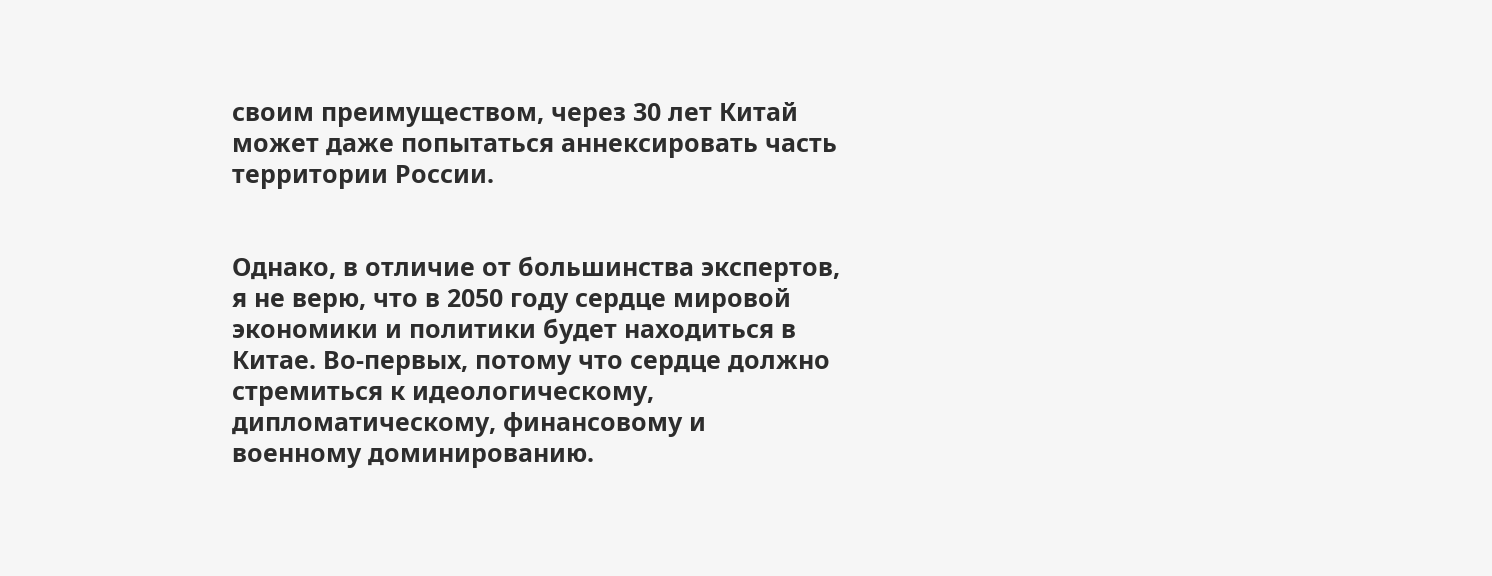своим преимуществом, через 30 лет Китай может даже попытаться аннексировать часть территории России.


Однако, в отличие от большинства экспертов, я не верю, что в 2050 году сердце мировой экономики и политики будет находиться в Китае. Во-первых, потому что сердце должно стремиться к идеологическому, дипломатическому, финансовому и военному доминированию.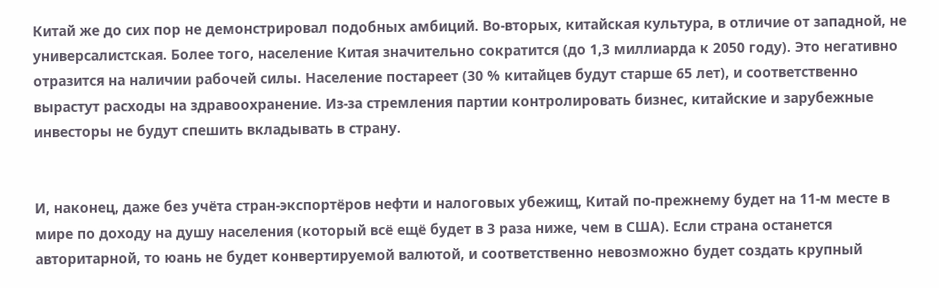Китай же до сих пор не демонстрировал подобных амбиций. Во-вторых, китайская культура, в отличие от западной, не универсалистская. Более того, население Китая значительно сократится (до 1,3 миллиарда к 2050 году). Это негативно отразится на наличии рабочей силы. Население постареет (30 % китайцев будут старше 65 лет), и соответственно вырастут расходы на здравоохранение. Из-за стремления партии контролировать бизнес, китайские и зарубежные инвесторы не будут спешить вкладывать в страну.


И, наконец, даже без учёта стран-экспортёров нефти и налоговых убежищ, Китай по-прежнему будет на 11-м месте в мире по доходу на душу населения (который всё ещё будет в 3 раза ниже, чем в США). Если страна останется авторитарной, то юань не будет конвертируемой валютой, и соответственно невозможно будет создать крупный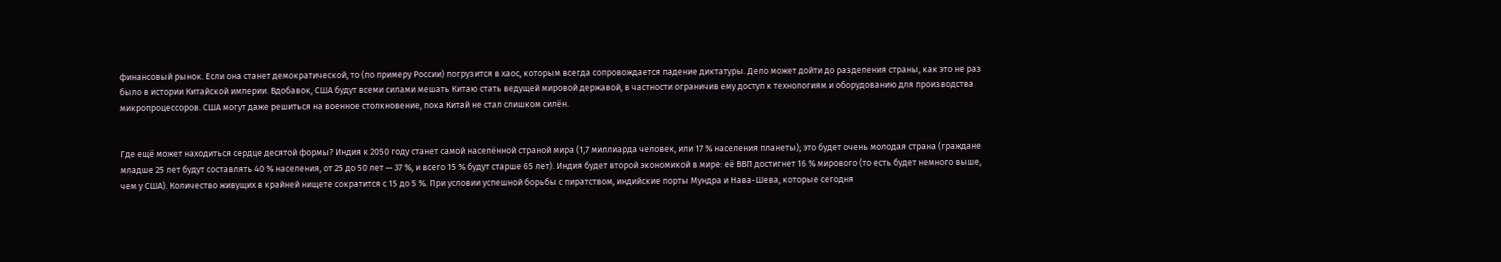финансовый рынок. Если она станет демократической, то (по примеру России) погрузится в хаос, которым всегда сопровождается падение диктатуры. Дело может дойти до разделения страны, как это не раз было в истории Китайской империи. Вдобавок, США будут всеми силами мешать Китаю стать ведущей мировой державой, в частности ограничив ему доступ к технологиям и оборудованию для производства микропроцессоров. США могут даже решиться на военное столкновение, пока Китай не стал слишком силён.


Где ещё может находиться сердце десятой формы? Индия к 2050 году станет самой населённой страной мира (1,7 миллиарда человек, или 17 % населения планеты); это будет очень молодая страна (граждане младше 25 лет будут составлять 40 % населения, от 25 до 50 лет — 37 %, и всего 15 % будут старше 65 лет). Индия будет второй экономикой в мире: её ВВП достигнет 16 % мирового (то есть будет немного выше, чем у США). Количество живущих в крайней нищете сократится с 15 до 5 %. При условии успешной борьбы с пиратством, индийские порты Мундра и Нава-Шева, которые сегодня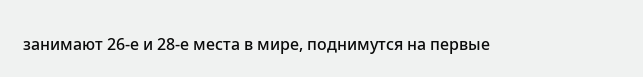занимают 26-е и 28-е места в мире, поднимутся на первые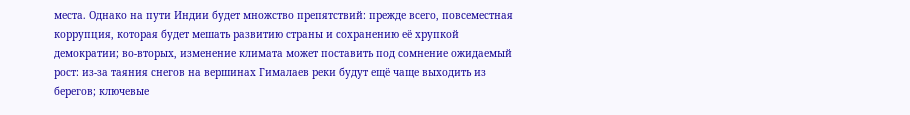места. Однако на пути Индии будет множство препятствий: прежде всего, повсеместная коррупция, которая будет мешать развитию страны и сохранению её хрупкой демократии; во-вторых, изменение климата может поставить под сомнение ожидаемый рост: из-за таяния снегов на вершинах Гималаев реки будут ещё чаще выходить из берегов; ключевые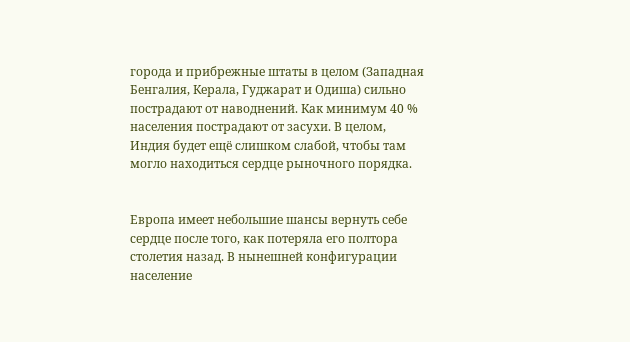города и прибрежные штаты в целом (Западная Бенгалия, Керала, Гуджарат и Одиша) сильно пострадают от наводнений. Как минимум 40 % населения пострадают от засухи. В целом, Индия будет ещё слишком слабой, чтобы там могло находиться сердце рыночного порядка.


Европа имеет небольшие шансы вернуть себе сердце после того, как потеряла его полтора столетия назад. В нынешней конфигурации население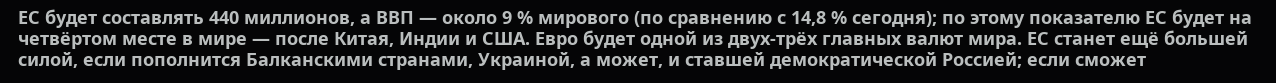ЕС будет составлять 440 миллионов, а ВВП — около 9 % мирового (по сравнению с 14,8 % сегодня); по этому показателю ЕС будет на четвёртом месте в мире — после Китая, Индии и США. Евро будет одной из двух-трёх главных валют мира. ЕС станет ещё большей силой, если пополнится Балканскими странами, Украиной, а может, и ставшей демократической Россией; если сможет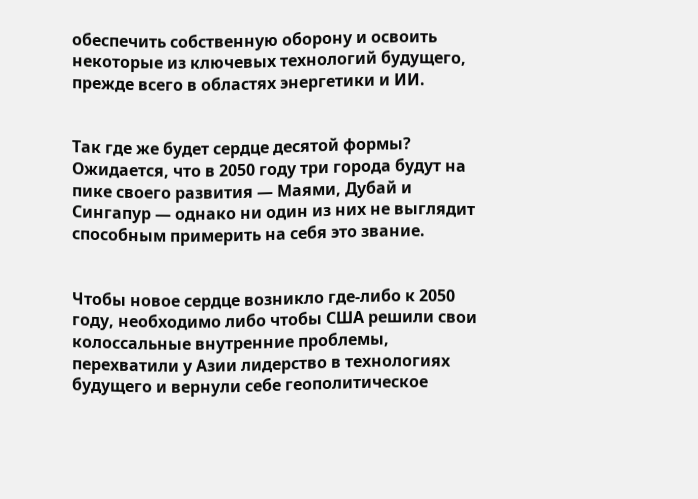обеспечить собственную оборону и освоить некоторые из ключевых технологий будущего, прежде всего в областях энергетики и ИИ.


Так где же будет сердце десятой формы? Ожидается, что в 2050 году три города будут на пике своего развития — Маями, Дубай и Сингапур — однако ни один из них не выглядит способным примерить на себя это звание.


Чтобы новое сердце возникло где-либо к 2050 году, необходимо либо чтобы США решили свои колоссальные внутренние проблемы, перехватили у Азии лидерство в технологиях будущего и вернули себе геополитическое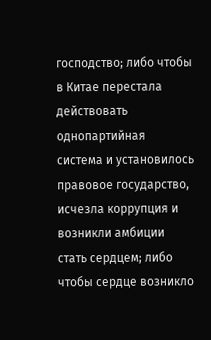господство; либо чтобы в Китае перестала действовать однопартийная система и установилось правовое государство, исчезла коррупция и возникли амбиции стать сердцем; либо чтобы сердце возникло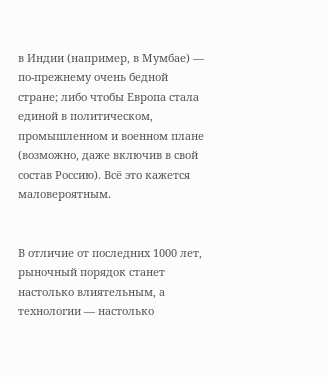в Индии (например, в Мумбае) — по-прежнему очень бедной стране; либо чтобы Европа стала единой в политическом, промышленном и военном плане (возможно, даже включив в свой состав Россию). Всё это кажется маловероятным.


В отличие от последних 1000 лет, рыночный порядок станет настолько влиятельным, а технологии — настолько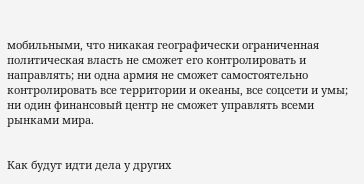мобильными, что никакая географически ограниченная политическая власть не сможет его контролировать и направлять; ни одна армия не сможет самостоятельно контролировать все территории и океаны, все соцсети и умы; ни один финансовый центр не сможет управлять всеми рынками мира.


Как будут идти дела у других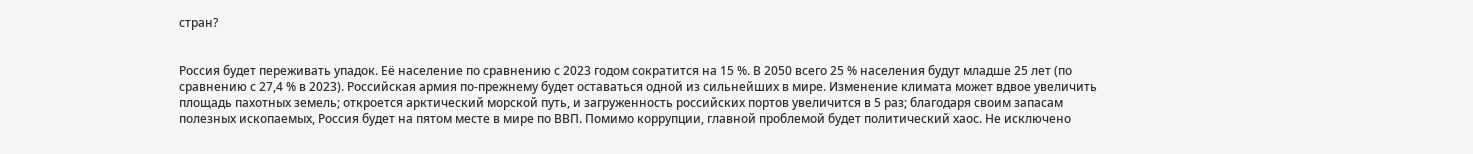стран?


Россия будет переживать упадок. Её население по сравнению с 2023 годом сократится на 15 %. В 2050 всего 25 % населения будут младше 25 лет (по сравнению с 27,4 % в 2023). Российская армия по-прежнему будет оставаться одной из сильнейших в мире. Изменение климата может вдвое увеличить площадь пахотных земель; откроется арктический морской путь, и загруженность российских портов увеличится в 5 раз; благодаря своим запасам полезных ископаемых, Россия будет на пятом месте в мире по ВВП. Помимо коррупции, главной проблемой будет политический хаос. Не исключено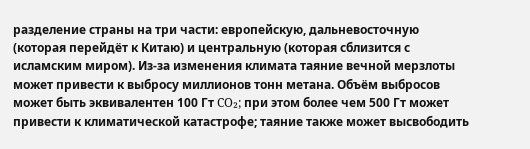разделение страны на три части: европейскую, дальневосточную (которая перейдёт к Китаю) и центральную (которая сблизится с исламским миром). Из-за изменения климата таяние вечной мерзлоты может привести к выбросу миллионов тонн метана. Объём выбросов может быть эквивалентен 100 Гт CO₂; при этом более чем 500 Гт может привести к климатической катастрофе; таяние также может высвободить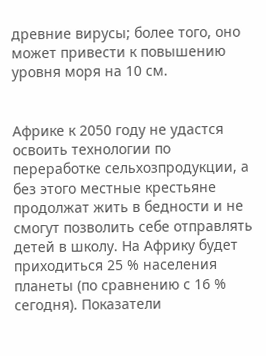древние вирусы; более того, оно может привести к повышению уровня моря на 10 см.


Африке к 2050 году не удастся освоить технологии по переработке сельхозпродукции, а без этого местные крестьяне продолжат жить в бедности и не смогут позволить себе отправлять детей в школу. На Африку будет приходиться 25 % населения планеты (по сравнению с 16 % сегодня). Показатели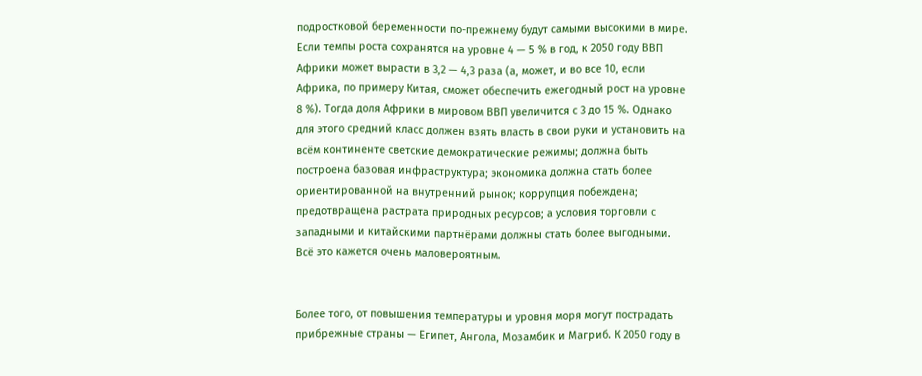подростковой беременности по-прежнему будут самыми высокими в мире. Если темпы роста сохранятся на уровне 4 — 5 % в год, к 2050 году ВВП Африки может вырасти в 3,2 — 4,3 раза (а, может, и во все 10, если Африка, по примеру Китая, сможет обеспечить ежегодный рост на уровне 8 %). Тогда доля Африки в мировом ВВП увеличится с 3 до 15 %. Однако для этого средний класс должен взять власть в свои руки и установить на всём континенте светские демократические режимы; должна быть построена базовая инфраструктура; экономика должна стать более ориентированной на внутренний рынок; коррупция побеждена; предотвращена растрата природных ресурсов; а условия торговли с западными и китайскими партнёрами должны стать более выгодными. Всё это кажется очень маловероятным.


Более того, от повышения температуры и уровня моря могут пострадать прибрежные страны — Египет, Ангола, Мозамбик и Магриб. К 2050 году в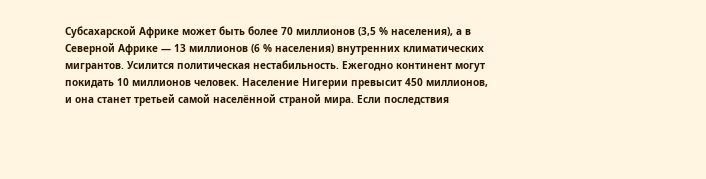Субсахарской Африке может быть более 70 миллионов (3,5 % населения), а в Северной Африке — 13 миллионов (6 % населения) внутренних климатических мигрантов. Усилится политическая нестабильность. Ежегодно континент могут покидать 10 миллионов человек. Население Нигерии превысит 450 миллионов, и она станет третьей самой населённой страной мира. Если последствия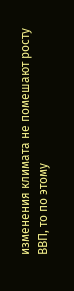изменения климата не помешают росту ВВП, то по этому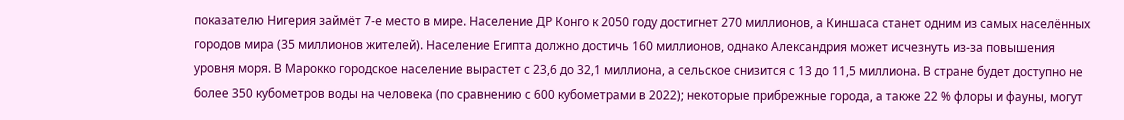показателю Нигерия займёт 7-е место в мире. Население ДР Конго к 2050 году достигнет 270 миллионов, а Киншаса станет одним из самых населённых городов мира (35 миллионов жителей). Население Египта должно достичь 160 миллионов, однако Александрия может исчезнуть из-за повышения уровня моря. В Марокко городское население вырастет с 23,6 до 32,1 миллиона, а сельское снизится с 13 до 11,5 миллиона. В стране будет доступно не более 350 кубометров воды на человека (по сравнению с 600 кубометрами в 2022); некоторые прибрежные города, а также 22 % флоры и фауны, могут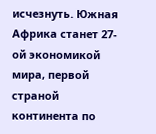исчезнуть. Южная Африка станет 27-ой экономикой мира, первой страной континента по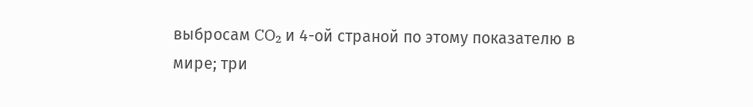выбросам CO₂ и 4-ой страной по этому показателю в мире; три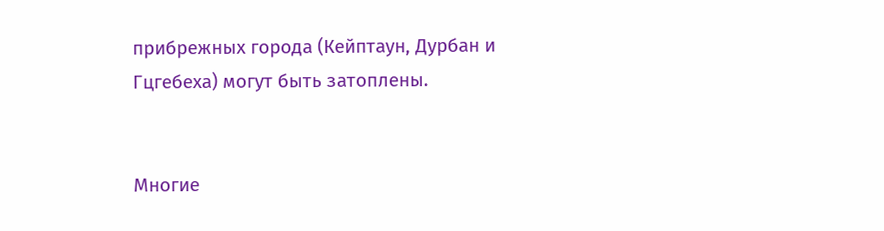прибрежных города (Кейптаун, Дурбан и Гцгебеха) могут быть затоплены.


Многие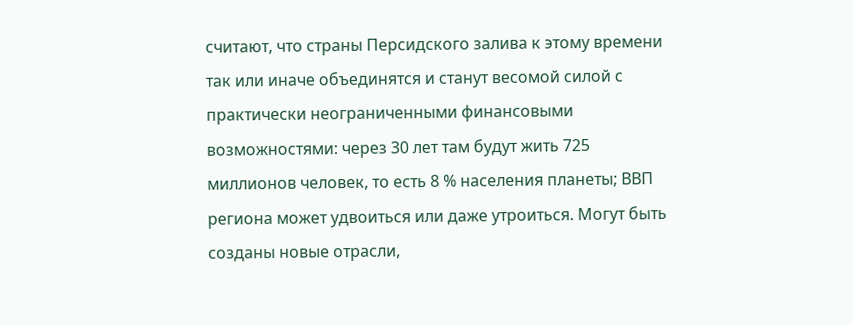считают, что страны Персидского залива к этому времени так или иначе объединятся и станут весомой силой с практически неограниченными финансовыми возможностями: через 30 лет там будут жить 725 миллионов человек, то есть 8 % населения планеты; ВВП региона может удвоиться или даже утроиться. Могут быть созданы новые отрасли,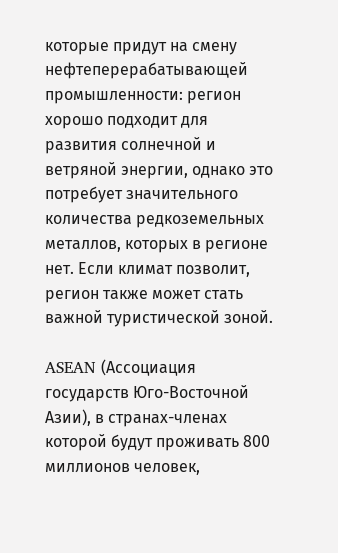которые придут на смену нефтеперерабатывающей промышленности: регион хорошо подходит для развития солнечной и ветряной энергии, однако это потребует значительного количества редкоземельных металлов, которых в регионе нет. Если климат позволит, регион также может стать важной туристической зоной.

ASEAN (Ассоциация государств Юго-Восточной Азии), в странах-членах которой будут проживать 800 миллионов человек,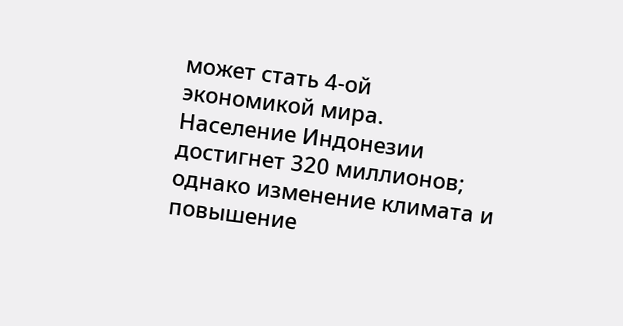может стать 4-ой экономикой мира. Население Индонезии достигнет 320 миллионов; однако изменение климата и повышение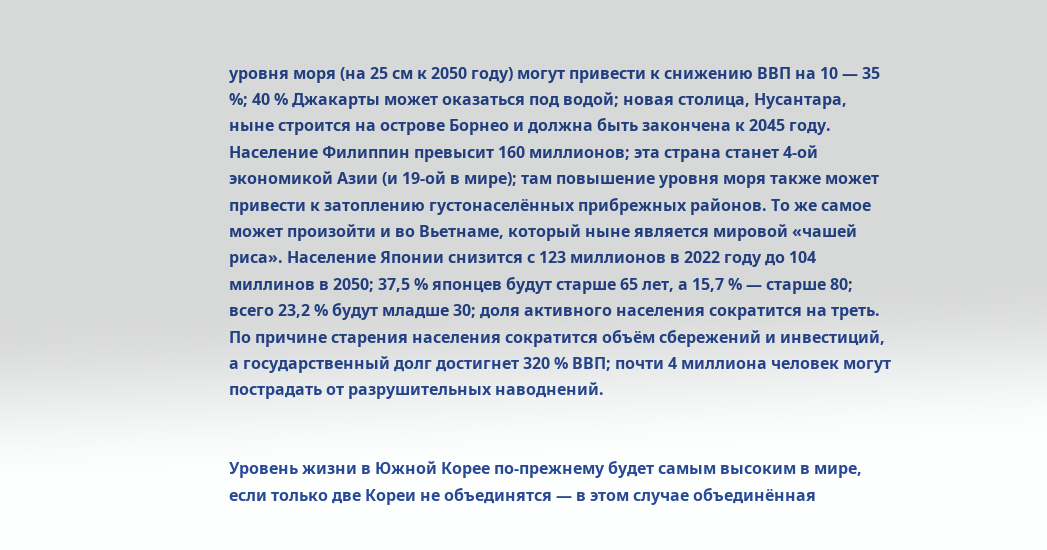уровня моря (на 25 см к 2050 году) могут привести к снижению ВВП на 10 — 35 %; 40 % Джакарты может оказаться под водой; новая столица, Нусантара, ныне строится на острове Борнео и должна быть закончена к 2045 году. Население Филиппин превысит 160 миллионов; эта страна станет 4-ой экономикой Азии (и 19-ой в мире); там повышение уровня моря также может привести к затоплению густонаселённых прибрежных районов. То же самое может произойти и во Вьетнаме, который ныне является мировой «чашей риса». Население Японии снизится с 123 миллионов в 2022 году до 104 миллинов в 2050; 37,5 % японцев будут старше 65 лет, а 15,7 % — старше 80; всего 23,2 % будут младше 30; доля активного населения сократится на треть. По причине старения населения сократится объём сбережений и инвестиций, а государственный долг достигнет 320 % ВВП; почти 4 миллиона человек могут пострадать от разрушительных наводнений.


Уровень жизни в Южной Корее по-прежнему будет самым высоким в мире, если только две Кореи не объединятся — в этом случае объединённая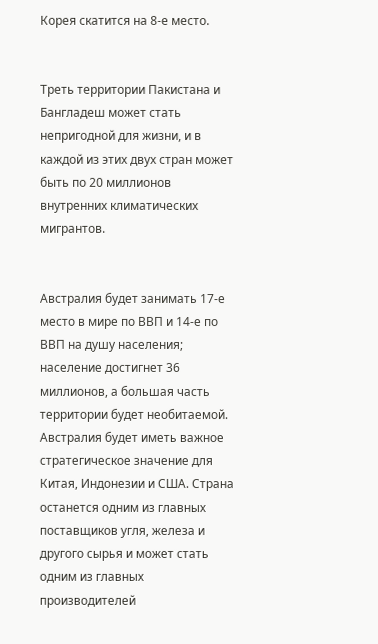Корея скатится на 8-е место.


Треть территории Пакистана и Бангладеш может стать непригодной для жизни, и в каждой из этих двух стран может быть по 20 миллионов внутренних климатических мигрантов.


Австралия будет занимать 17-е место в мире по ВВП и 14-е по ВВП на душу населения; население достигнет 36 миллионов, а большая часть территории будет необитаемой. Австралия будет иметь важное стратегическое значение для Китая, Индонезии и США. Страна останется одним из главных поставщиков угля, железа и другого сырья и может стать одним из главных производителей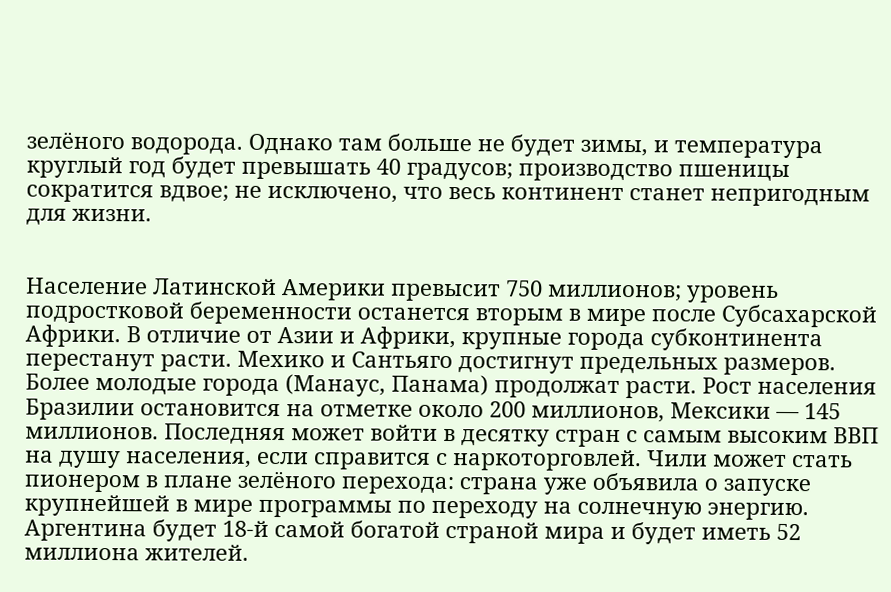зелёного водорода. Однако там больше не будет зимы, и температура круглый год будет превышать 40 градусов; производство пшеницы сократится вдвое; не исключено, что весь континент станет непригодным для жизни.


Население Латинской Америки превысит 750 миллионов; уровень подростковой беременности останется вторым в мире после Субсахарской Африки. В отличие от Азии и Африки, крупные города субконтинента перестанут расти. Мехико и Сантьяго достигнут предельных размеров. Более молодые города (Манаус, Панама) продолжат расти. Рост населения Бразилии остановится на отметке около 200 миллионов, Мексики — 145 миллионов. Последняя может войти в десятку стран с самым высоким ВВП на душу населения, если справится с наркоторговлей. Чили может стать пионером в плане зелёного перехода: страна уже объявила о запуске крупнейшей в мире программы по переходу на солнечную энергию. Аргентина будет 18-й самой богатой страной мира и будет иметь 52 миллиона жителей.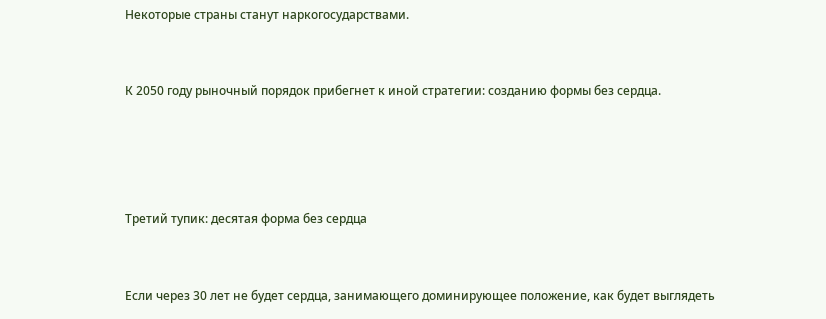Некоторые страны станут наркогосударствами.


К 2050 году рыночный порядок прибегнет к иной стратегии: созданию формы без сердца.




Третий тупик: десятая форма без сердца


Если через 30 лет не будет сердца, занимающего доминирующее положение, как будет выглядеть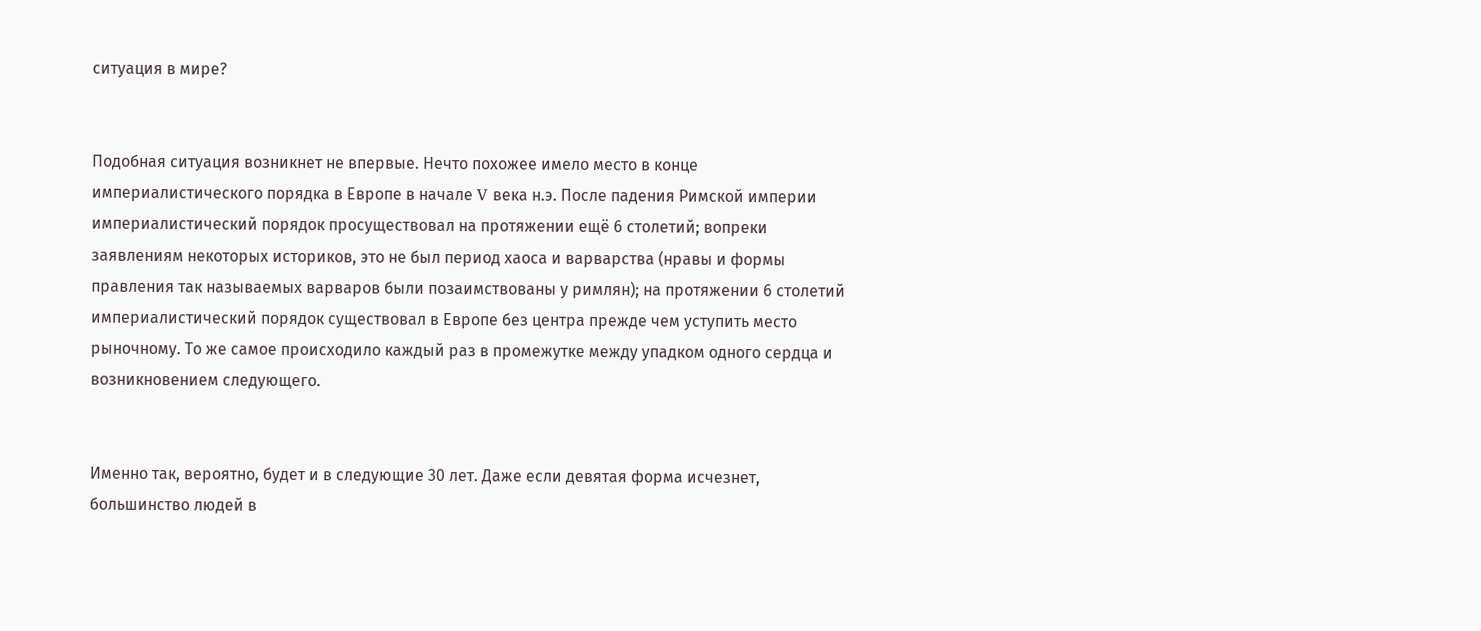ситуация в мире?


Подобная ситуация возникнет не впервые. Нечто похожее имело место в конце империалистического порядка в Европе в начале V века н.э. После падения Римской империи империалистический порядок просуществовал на протяжении ещё 6 столетий; вопреки заявлениям некоторых историков, это не был период хаоса и варварства (нравы и формы правления так называемых варваров были позаимствованы у римлян); на протяжении 6 столетий империалистический порядок существовал в Европе без центра прежде чем уступить место рыночному. То же самое происходило каждый раз в промежутке между упадком одного сердца и возникновением следующего.


Именно так, вероятно, будет и в следующие 30 лет. Даже если девятая форма исчезнет, большинство людей в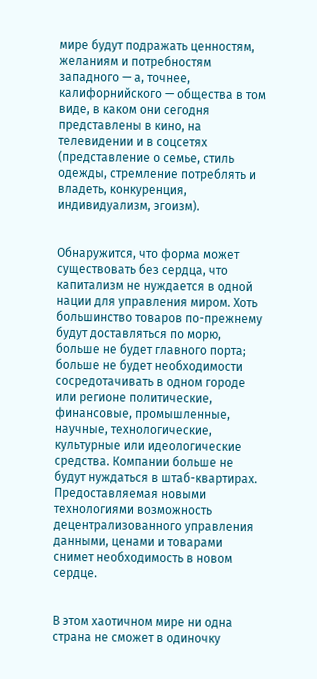мире будут подражать ценностям, желаниям и потребностям западного — а, точнее, калифорнийского — общества в том виде, в каком они сегодня представлены в кино, на телевидении и в соцсетях (представление о семье, стиль одежды, стремление потреблять и владеть, конкуренция, индивидуализм, эгоизм).


Обнаружится, что форма может существовать без сердца, что капитализм не нуждается в одной нации для управления миром. Хоть большинство товаров по-прежнему будут доставляться по морю, больше не будет главного порта; больше не будет необходимости сосредотачивать в одном городе или регионе политические, финансовые, промышленные, научные, технологические, культурные или идеологические средства. Компании больше не будут нуждаться в штаб-квартирах. Предоставляемая новыми технологиями возможность децентрализованного управления данными, ценами и товарами снимет необходимость в новом сердце.


В этом хаотичном мире ни одна страна не сможет в одиночку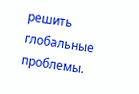решить глобальные проблемы.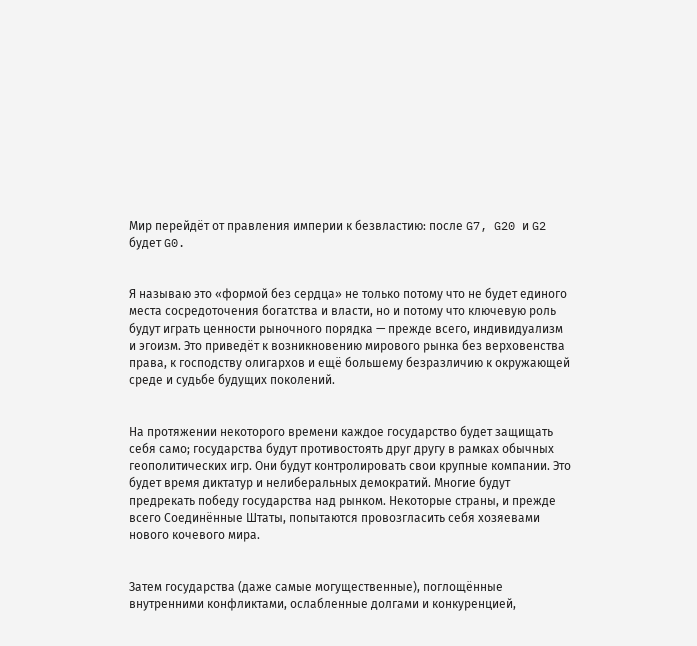Мир перейдёт от правления империи к безвластию: после G7, G20 и G2 будет G0.


Я называю это «формой без сердца» не только потому что не будет единого места сосредоточения богатства и власти, но и потому что ключевую роль будут играть ценности рыночного порядка — прежде всего, индивидуализм и эгоизм. Это приведёт к возникновению мирового рынка без верховенства права, к господству олигархов и ещё большему безразличию к окружающей среде и судьбе будущих поколений.


На протяжении некоторого времени каждое государство будет защищать себя само; государства будут противостоять друг другу в рамках обычных геополитических игр. Они будут контролировать свои крупные компании. Это будет время диктатур и нелиберальных демократий. Многие будут предрекать победу государства над рынком. Некоторые страны, и прежде всего Соединённые Штаты, попытаются провозгласить себя хозяевами нового кочевого мира.


Затем государства (даже самые могущественные), поглощённые внутренними конфликтами, ослабленные долгами и конкуренцией,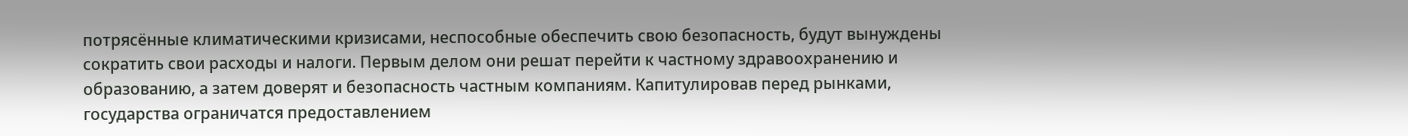потрясённые климатическими кризисами, неспособные обеспечить свою безопасность, будут вынуждены сократить свои расходы и налоги. Первым делом они решат перейти к частному здравоохранению и образованию, а затем доверят и безопасность частным компаниям. Капитулировав перед рынками, государства ограничатся предоставлением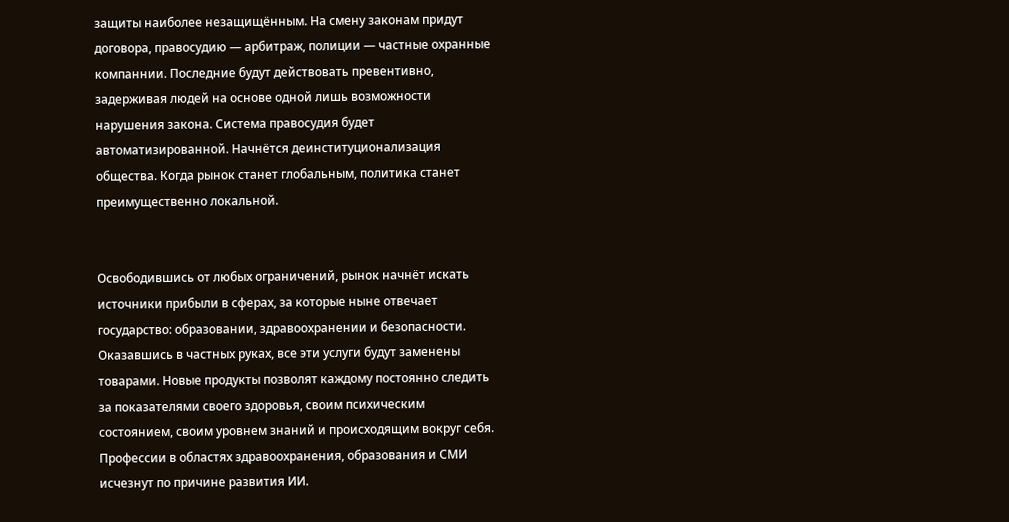защиты наиболее незащищённым. На смену законам придут договора, правосудию — арбитраж, полиции — частные охранные компаннии. Последние будут действовать превентивно, задерживая людей на основе одной лишь возможности нарушения закона. Система правосудия будет автоматизированной. Начнётся деинституционализация общества. Когда рынок станет глобальным, политика станет преимущественно локальной.


Освободившись от любых ограничений, рынок начнёт искать источники прибыли в сферах, за которые ныне отвечает государство: образовании, здравоохранении и безопасности. Оказавшись в частных руках, все эти услуги будут заменены товарами. Новые продукты позволят каждому постоянно следить за показателями своего здоровья, своим психическим состоянием, своим уровнем знаний и происходящим вокруг себя. Профессии в областях здравоохранения, образования и СМИ исчезнут по причине развития ИИ.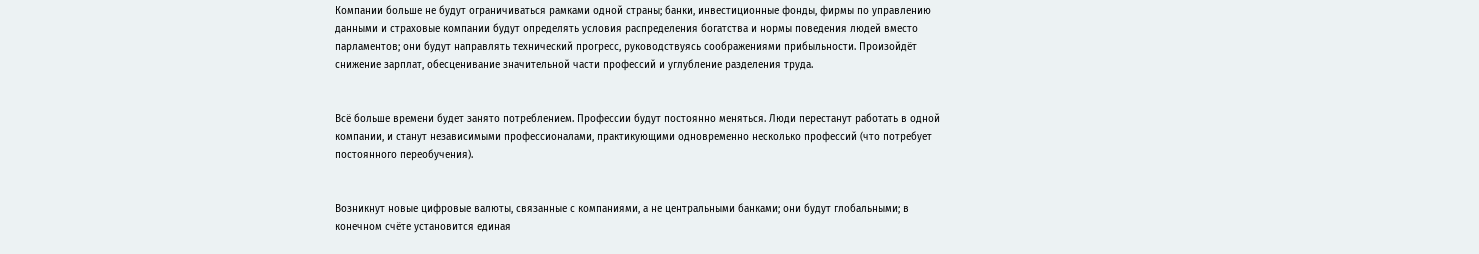Компании больше не будут ограничиваться рамками одной страны; банки, инвестиционные фонды, фирмы по управлению данными и страховые компании будут определять условия распределения богатства и нормы поведения людей вместо парламентов; они будут направлять технический прогресс, руководствуясь соображениями прибыльности. Произойдёт снижение зарплат, обесценивание значительной части профессий и углубление разделения труда.


Всё больше времени будет занято потреблением. Профессии будут постоянно меняться. Люди перестанут работать в одной компании, и станут независимыми профессионалами, практикующими одновременно несколько профессий (что потребует постоянного переобучения).


Возникнут новые цифровые валюты, связанные с компаниями, а не центральными банками; они будут глобальными; в конечном счёте установится единая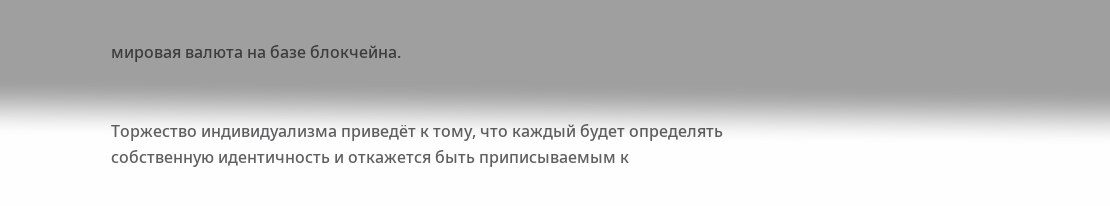мировая валюта на базе блокчейна.


Торжество индивидуализма приведёт к тому, что каждый будет определять собственную идентичность и откажется быть приписываемым к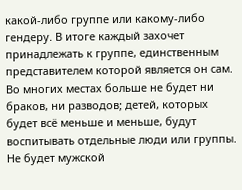какой-либо группе или какому-либо гендеру. В итоге каждый захочет принадлежать к группе, единственным представителем которой является он сам. Во многих местах больше не будет ни браков, ни разводов; детей, которых будет всё меньше и меньше, будут воспитывать отдельные люди или группы. Не будет мужской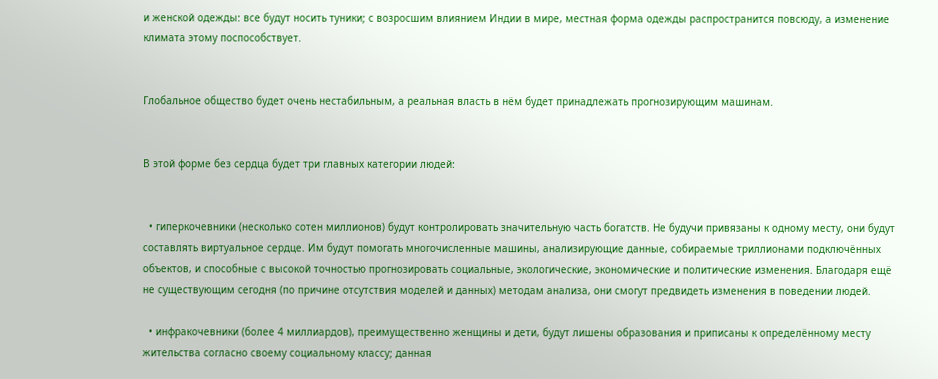и женской одежды: все будут носить туники; с возросшим влиянием Индии в мире, местная форма одежды распространится повсюду, а изменение климата этому поспособствует.


Глобальное общество будет очень нестабильным, а реальная власть в нём будет принадлежать прогнозирующим машинам.


В этой форме без сердца будет три главных категории людей:


  • гиперкочевники (несколько сотен миллионов) будут контролировать значительную часть богатств. Не будучи привязаны к одному месту, они будут составлять виртуальное сердце. Им будут помогать многочисленные машины, анализирующие данные, собираемые триллионами подключённых объектов, и способные с высокой точностью прогнозировать социальные, экологические, экономические и политические изменения. Благодаря ещё не существующим сегодня (по причине отсутствия моделей и данных) методам анализа, они смогут предвидеть изменения в поведении людей.

  • инфракочевники (более 4 миллиардов), преимущественно женщины и дети, будут лишены образования и приписаны к определённому месту жительства согласно своему социальному классу; данная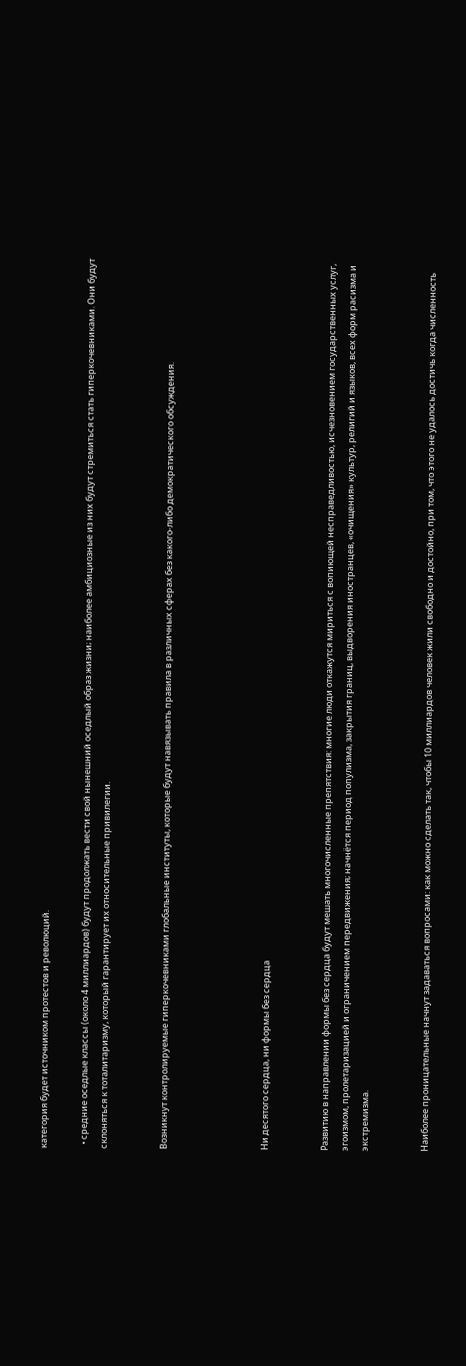категория будет источником протестов и революций.

  • средние оседлые классы (около 4 миллиардов) будут продолжать вести свой нынешний оседлый образ жизни; наиболее амбициозные из них будут стремиться стать гиперкочевниками. Они будут склоняться к тоталитаризму, который гарантирует их относительные привилегии.


Возникнут контролируемые гиперкочевниками глобальные институты, которые будут навязывать правила в различных сферах без какого-либо демократического обсуждения.




Ни десятого сердца, ни формы без сердца


Развитию в направлении формы без сердца будут мешать многочисленные препятствия: многие люди откажутся мириться с вопиющей несправедливостью, исчезновением государственных услуг, эгоизмом, пролетаризацией и ограничением передвижения; начнётся период популизма, закрытия границ, выдворения иностранцев, «очищения» культур, религий и языков, всех форм расизма и экстремизма.


Наиболее проницательные начнут задаваться вопросами: как можно сделать так, чтобы 10 миллиардов человек жили свободно и достойно, при том, что этого не удалось достичь когда численность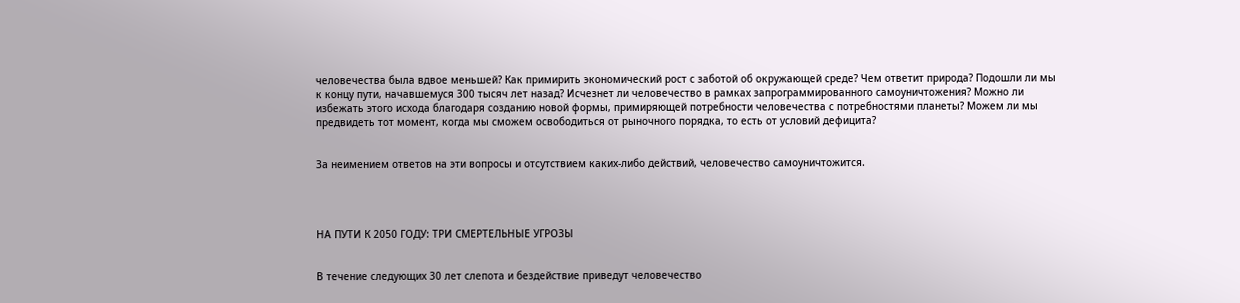человечества была вдвое меньшей? Как примирить экономический рост с заботой об окружающей среде? Чем ответит природа? Подошли ли мы к концу пути, начавшемуся 300 тысяч лет назад? Исчезнет ли человечество в рамках запрограммированного самоуничтожения? Можно ли избежать этого исхода благодаря созданию новой формы, примиряющей потребности человечества с потребностями планеты? Можем ли мы предвидеть тот момент, когда мы сможем освободиться от рыночного порядка, то есть от условий дефицита?


За неимением ответов на эти вопросы и отсутствием каких-либо действий, человечество самоуничтожится.




НА ПУТИ К 2050 ГОДУ: ТРИ СМЕРТЕЛЬНЫЕ УГРОЗЫ


В течение следующих 30 лет слепота и бездействие приведут человечество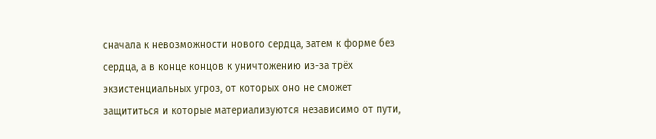сначала к невозможности нового сердца, затем к форме без сердца, а в конце концов к уничтожению из-за трёх экзистенциальных угроз, от которых оно не сможет защититься и которые материализуются независимо от пути,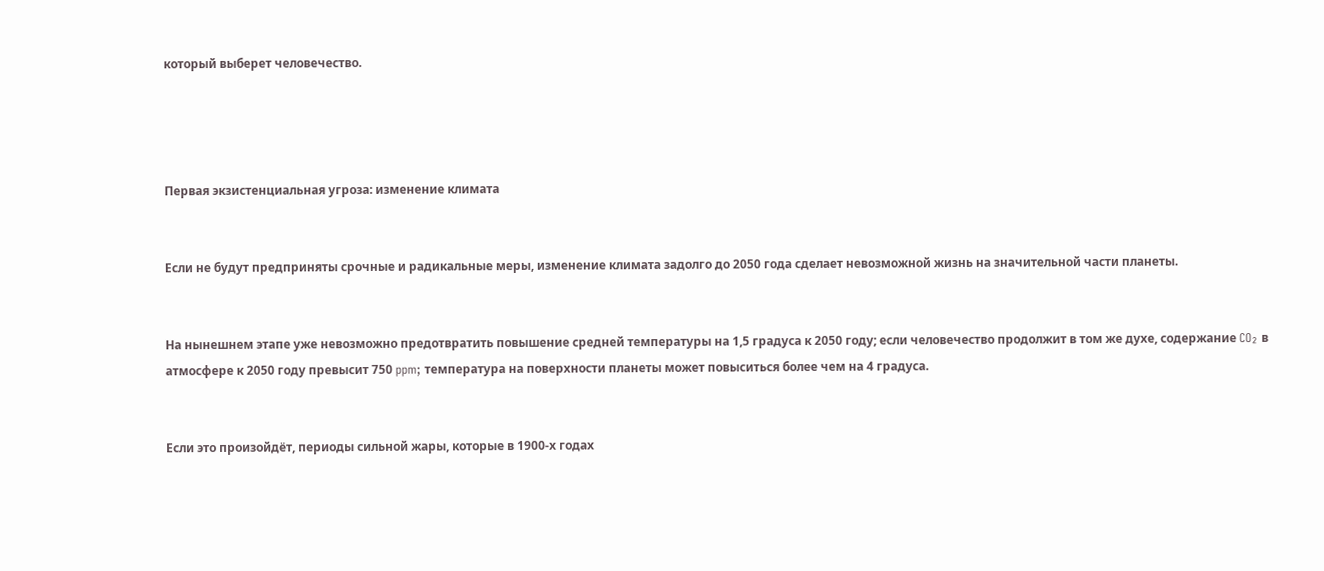который выберет человечество.




Первая экзистенциальная угроза: изменение климата


Если не будут предприняты срочные и радикальные меры, изменение климата задолго до 2050 года сделает невозможной жизнь на значительной части планеты.


На нынешнем этапе уже невозможно предотвратить повышение средней температуры на 1,5 градуса к 2050 году; если человечество продолжит в том же духе, содержание CO₂ в атмосфере к 2050 году превысит 750 ppm; температура на поверхности планеты может повыситься более чем на 4 градуса.


Если это произойдёт, периоды сильной жары, которые в 1900-х годах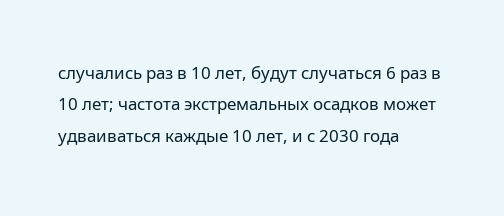случались раз в 10 лет, будут случаться 6 раз в 10 лет; частота экстремальных осадков может удваиваться каждые 10 лет, и с 2030 года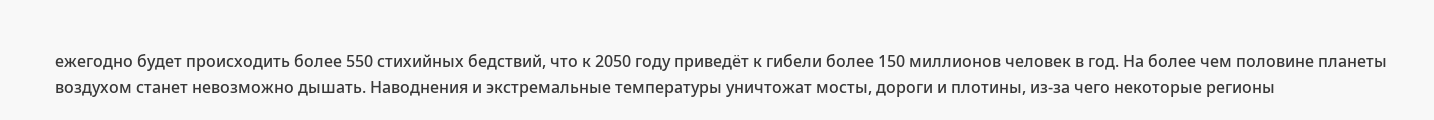ежегодно будет происходить более 550 стихийных бедствий, что к 2050 году приведёт к гибели более 150 миллионов человек в год. На более чем половине планеты воздухом станет невозможно дышать. Наводнения и экстремальные температуры уничтожат мосты, дороги и плотины, из-за чего некоторые регионы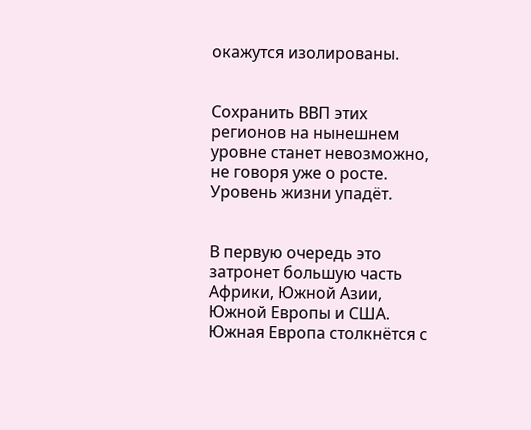окажутся изолированы.


Сохранить ВВП этих регионов на нынешнем уровне станет невозможно, не говоря уже о росте. Уровень жизни упадёт.


В первую очередь это затронет большую часть Африки, Южной Азии, Южной Европы и США. Южная Европа столкнётся с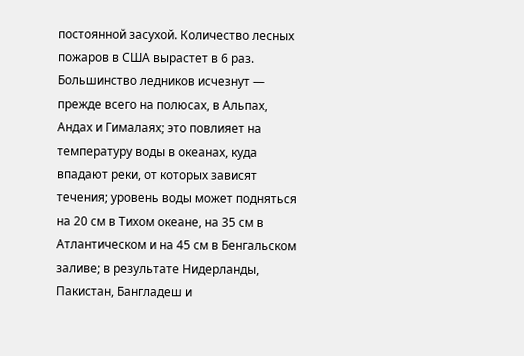постоянной засухой. Количество лесных пожаров в США вырастет в 6 раз. Большинство ледников исчезнут — прежде всего на полюсах, в Альпах, Андах и Гималаях; это повлияет на температуру воды в океанах, куда впадают реки, от которых зависят течения; уровень воды может подняться на 20 см в Тихом океане, на 35 см в Атлантическом и на 45 см в Бенгальском заливе; в результате Нидерланды, Пакистан, Бангладеш и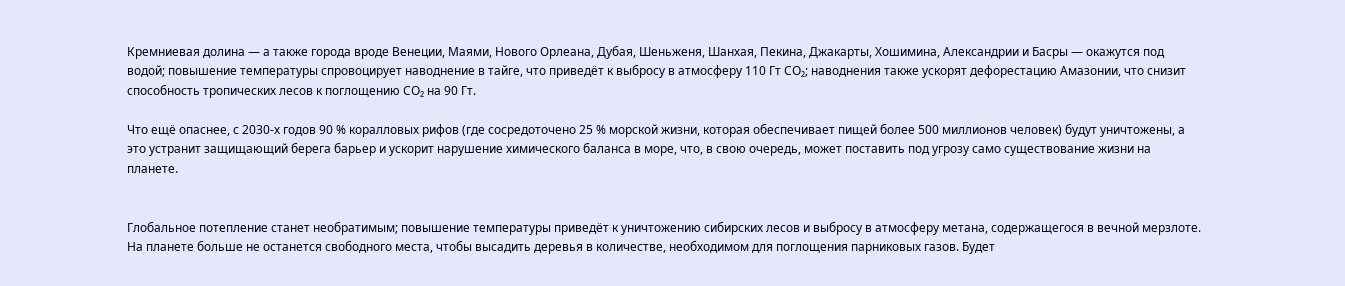Кремниевая долина — а также города вроде Венеции, Маями, Нового Орлеана, Дубая, Шеньженя, Шанхая, Пекина, Джакарты, Хошимина, Александрии и Басры — окажутся под водой; повышение температуры спровоцирует наводнение в тайге, что приведёт к выбросу в атмосферу 110 Гт CO₂; наводнения также ускорят дефорестацию Амазонии, что снизит способность тропических лесов к поглощению CO₂ на 90 Гт.

Что ещё опаснее, с 2030-х годов 90 % коралловых рифов (где сосредоточено 25 % морской жизни, которая обеспечивает пищей более 500 миллионов человек) будут уничтожены, а это устранит защищающий берега барьер и ускорит нарушение химического баланса в море, что, в свою очередь, может поставить под угрозу само существование жизни на планете.


Глобальное потепление станет необратимым; повышение температуры приведёт к уничтожению сибирских лесов и выбросу в атмосферу метана, содержащегося в вечной мерзлоте. На планете больше не останется свободного места, чтобы высадить деревья в количестве, необходимом для поглощения парниковых газов. Будет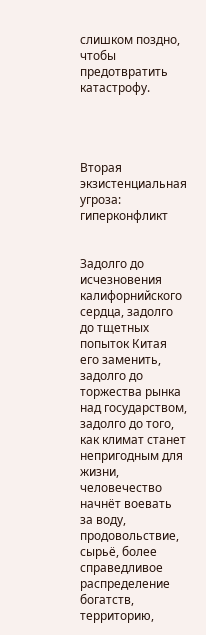слишком поздно, чтобы предотвратить катастрофу.




Вторая экзистенциальная угроза: гиперконфликт


Задолго до исчезновения калифорнийского сердца, задолго до тщетных попыток Китая его заменить, задолго до торжества рынка над государством, задолго до того, как климат станет непригодным для жизни, человечество начнёт воевать за воду, продовольствие, сырьё, более справедливое распределение богатств, территорию,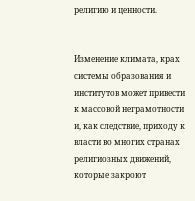религию и ценности.


Изменение климата, крах системы образования и институтов может привести к массовой неграмотности и, как следствие, приходу к власти во многих странах религиозных движений, которые закроют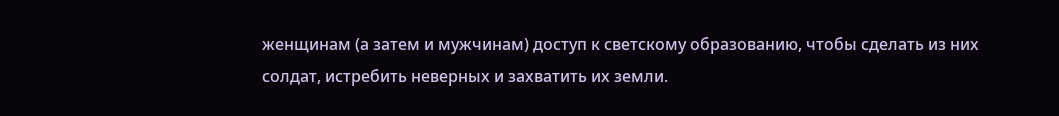женщинам (а затем и мужчинам) доступ к светскому образованию, чтобы сделать из них солдат, истребить неверных и захватить их земли.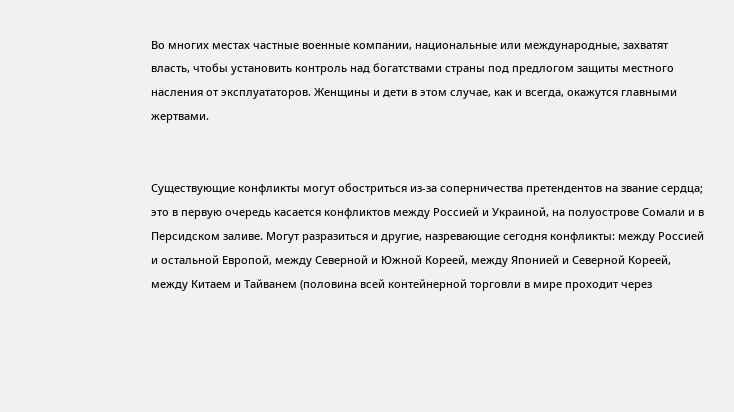Во многих местах частные военные компании, национальные или международные, захватят власть, чтобы установить контроль над богатствами страны под предлогом защиты местного насления от эксплуататоров. Женщины и дети в этом случае, как и всегда, окажутся главными жертвами.


Существующие конфликты могут обостриться из-за соперничества претендентов на звание сердца; это в первую очередь касается конфликтов между Россией и Украиной, на полуострове Сомали и в Персидском заливе. Могут разразиться и другие, назревающие сегодня конфликты: между Россией и остальной Европой, между Северной и Южной Кореей, между Японией и Северной Кореей, между Китаем и Тайванем (половина всей контейнерной торговли в мире проходит через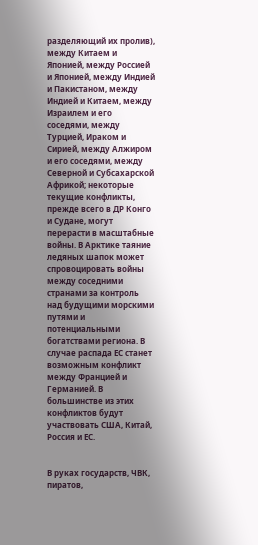разделяющий их пролив), между Китаем и Японией, между Россией и Японией, между Индией и Пакистаном, между Индией и Китаем, между Израилем и его соседями, между Турцией, Ираком и Сирией, между Алжиром и его соседями, между Северной и Субсахарской Африкой; некоторые текущие конфликты, прежде всего в ДР Конго и Судане, могут перерасти в масштабные войны. В Арктике таяние ледяных шапок может спровоцировать войны между соседними странами за контроль над будущими морскими путями и потенциальными богатствами региона. В случае распада ЕС станет возможным конфликт между Францией и Германией. В большинстве из этих конфликтов будут участвовать США, Китай, Россия и ЕС.


В руках государств, ЧВК, пиратов,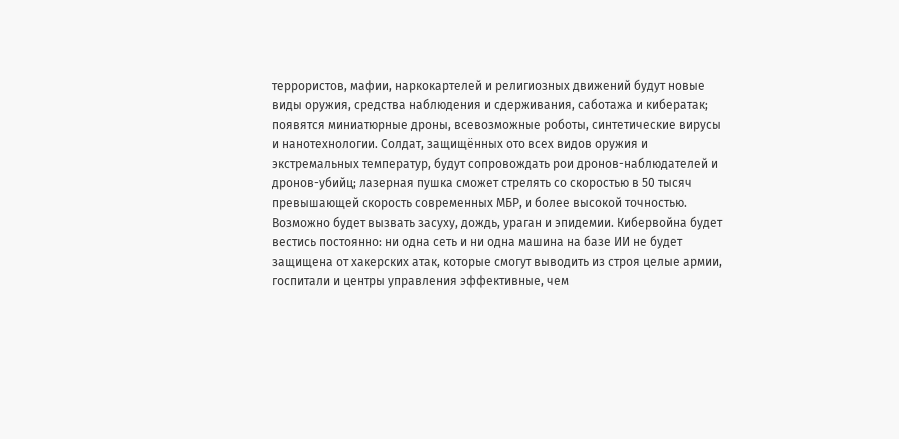террористов, мафии, наркокартелей и религиозных движений будут новые виды оружия, средства наблюдения и сдерживания, саботажа и кибератак; появятся миниатюрные дроны, всевозможные роботы, синтетические вирусы и нанотехнологии. Солдат, защищённых ото всех видов оружия и экстремальных температур, будут сопровождать рои дронов-наблюдателей и дронов-убийц; лазерная пушка сможет стрелять со скоростью в 50 тысяч превышающей скорость современных МБР, и более высокой точностью. Возможно будет вызвать засуху, дождь, ураган и эпидемии. Кибервойна будет вестись постоянно: ни одна сеть и ни одна машина на базе ИИ не будет защищена от хакерских атак, которые смогут выводить из строя целые армии, госпитали и центры управления эффективные, чем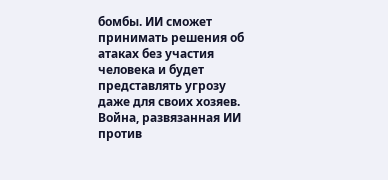бомбы. ИИ сможет принимать решения об атаках без участия человека и будет представлять угрозу даже для своих хозяев. Война, развязанная ИИ против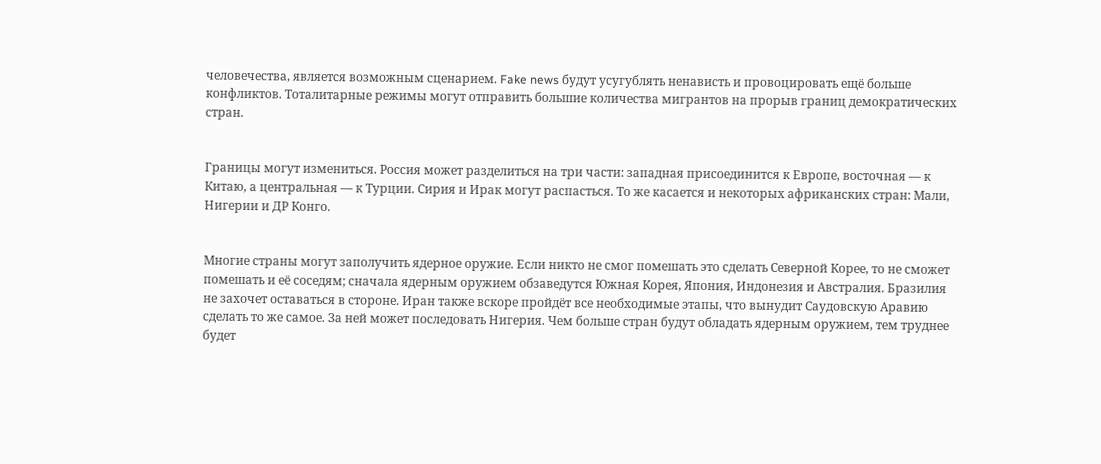человечества, является возможным сценарием. Fake news будут усугублять ненависть и провоцировать ещё больше конфликтов. Тоталитарные режимы могут отправить большие количества мигрантов на прорыв границ демократических стран.


Границы могут измениться. Россия может разделиться на три части: западная присоединится к Европе, восточная — к Китаю, а центральная — к Турции. Сирия и Ирак могут распасться. То же касается и некоторых африканских стран: Мали, Нигерии и ДР Конго.


Многие страны могут заполучить ядерное оружие. Если никто не смог помешать это сделать Северной Корее, то не сможет помешать и её соседям; сначала ядерным оружием обзаведутся Южная Корея, Япония, Индонезия и Австралия. Бразилия не захочет оставаться в стороне. Иран также вскоре пройдёт все необходимые этапы, что вынудит Саудовскую Аравию сделать то же самое. За ней может последовать Нигерия. Чем больше стран будут обладать ядерным оружием, тем труднее будет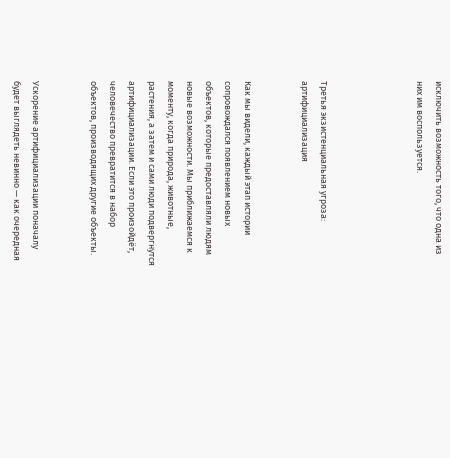исключить возможность того, что одна из них им воспользуется.




Третья экзистенциальная угроза: артифициализация


Как мы видели, каждый этап истории сопровождался появлением новых объектов, которые предоставляли людям новые возможности. Мы приближаемся к моменту, когда природа, животные, растения, а затем и сами люди подвергнутся артифициализации. Если это произойдёт, человечество превратится в набор объектов, производящих другие объекты.


Ускорение артифициализации поначалу будет выглядеть невинно — как очередная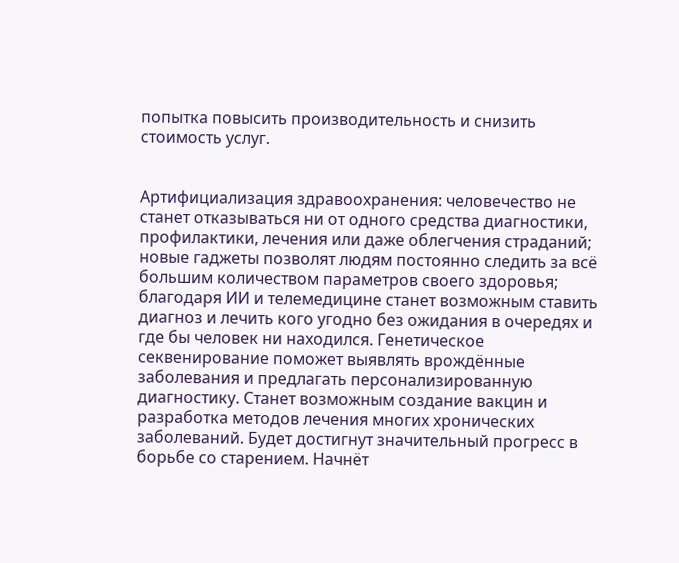попытка повысить производительность и снизить стоимость услуг.


Артифициализация здравоохранения: человечество не станет отказываться ни от одного средства диагностики, профилактики, лечения или даже облегчения страданий; новые гаджеты позволят людям постоянно следить за всё большим количеством параметров своего здоровья; благодаря ИИ и телемедицине станет возможным ставить диагноз и лечить кого угодно без ожидания в очередях и где бы человек ни находился. Генетическое секвенирование поможет выявлять врождённые заболевания и предлагать персонализированную диагностику. Станет возможным создание вакцин и разработка методов лечения многих хронических заболеваний. Будет достигнут значительный прогресс в борьбе со старением. Начнёт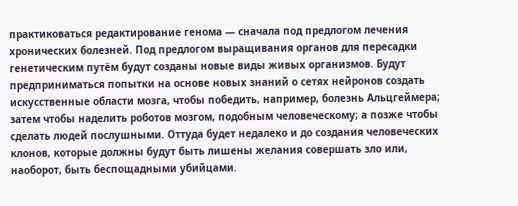практиковаться редактирование генома — сначала под предлогом лечения хронических болезней. Под предлогом выращивания органов для пересадки генетическим путём будут созданы новые виды живых организмов. Будут предприниматься попытки на основе новых знаний о сетях нейронов создать искусственные области мозга, чтобы победить, например, болезнь Альцгеймера; затем чтобы наделить роботов мозгом, подобным человеческому; а позже чтобы сделать людей послушными. Оттуда будет недалеко и до создания человеческих клонов, которые должны будут быть лишены желания совершать зло или, наоборот, быть беспощадными убийцами.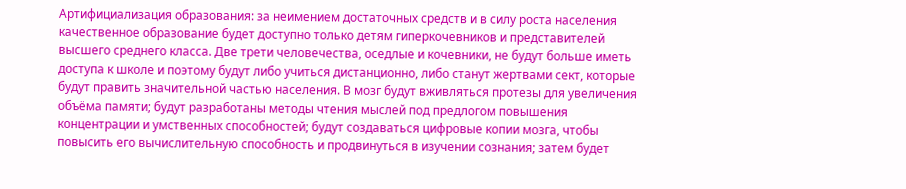Артифициализация образования: за неимением достаточных средств и в силу роста населения качественное образование будет доступно только детям гиперкочевников и представителей высшего среднего класса. Две трети человечества, оседлые и кочевники, не будут больше иметь доступа к школе и поэтому будут либо учиться дистанционно, либо станут жертвами сект, которые будут править значительной частью населения. В мозг будут вживляться протезы для увеличения объёма памяти; будут разработаны методы чтения мыслей под предлогом повышения концентрации и умственных способностей; будут создаваться цифровые копии мозга, чтобы повысить его вычислительную способность и продвинуться в изучении сознания; затем будет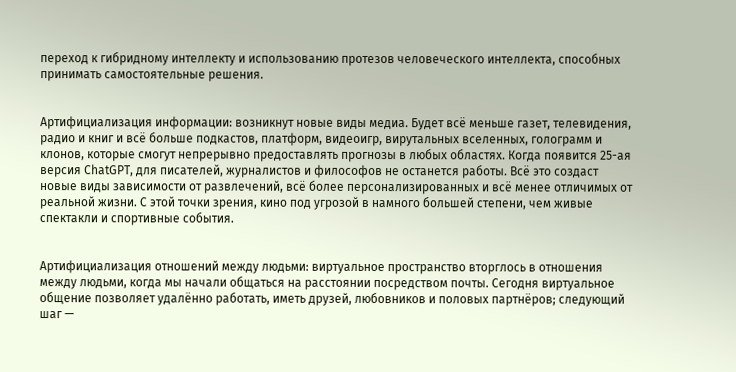переход к гибридному интеллекту и использованию протезов человеческого интеллекта, способных принимать самостоятельные решения.


Артифициализация информации: возникнут новые виды медиа. Будет всё меньше газет, телевидения, радио и книг и всё больше подкастов, платформ, видеоигр, вирутальных вселенных, голограмм и клонов, которые смогут непрерывно предоставлять прогнозы в любых областях. Когда появится 25-ая версия ChatGPT, для писателей, журналистов и философов не останется работы. Всё это создаст новые виды зависимости от развлечений, всё более персонализированных и всё менее отличимых от реальной жизни. С этой точки зрения, кино под угрозой в намного большей степени, чем живые спектакли и спортивные события.


Артифициализация отношений между людьми: виртуальное пространство вторглось в отношения между людьми, когда мы начали общаться на расстоянии посредством почты. Сегодня виртуальное общение позволяет удалённо работать, иметь друзей, любовников и половых партнёров; следующий шаг —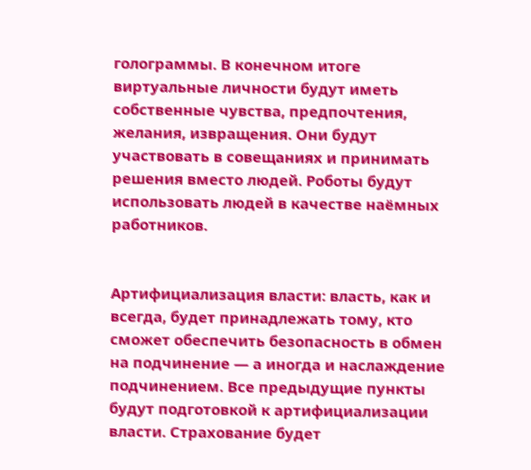голограммы. В конечном итоге виртуальные личности будут иметь собственные чувства, предпочтения, желания, извращения. Они будут участвовать в совещаниях и принимать решения вместо людей. Роботы будут использовать людей в качестве наёмных работников.


Артифициализация власти: власть, как и всегда, будет принадлежать тому, кто сможет обеспечить безопасность в обмен на подчинение — а иногда и наслаждение подчинением. Все предыдущие пункты будут подготовкой к артифициализации власти. Страхование будет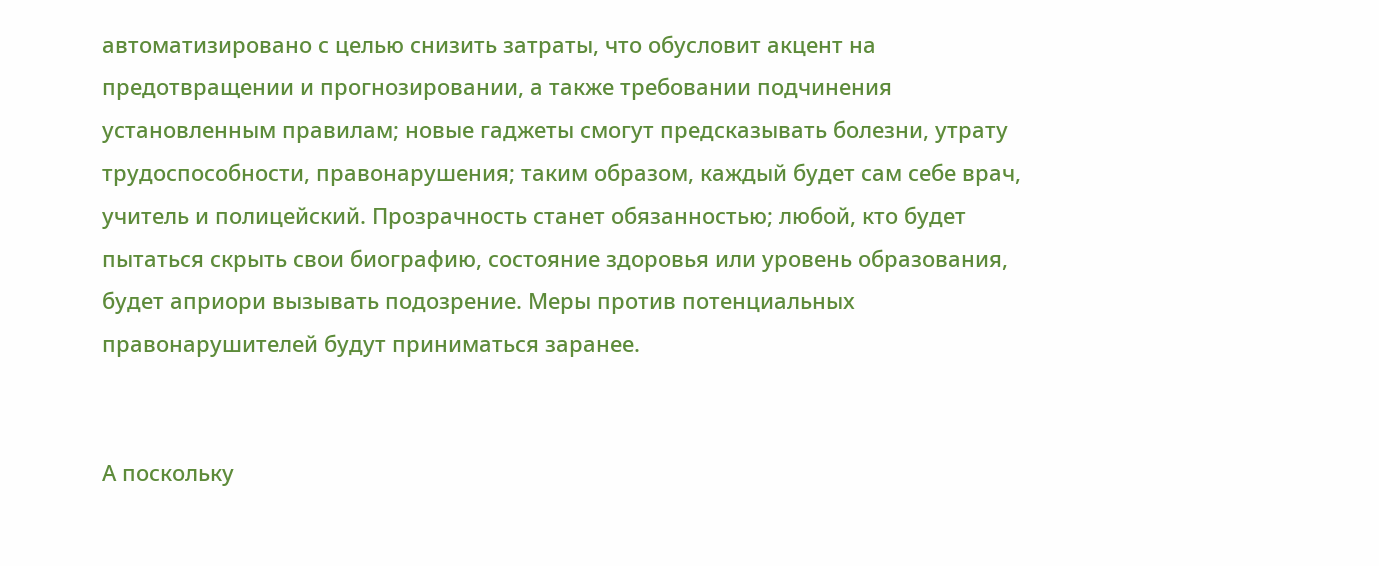автоматизировано с целью снизить затраты, что обусловит акцент на предотвращении и прогнозировании, а также требовании подчинения установленным правилам; новые гаджеты смогут предсказывать болезни, утрату трудоспособности, правонарушения; таким образом, каждый будет сам себе врач, учитель и полицейский. Прозрачность станет обязанностью; любой, кто будет пытаться скрыть свои биографию, состояние здоровья или уровень образования, будет априори вызывать подозрение. Меры против потенциальных правонарушителей будут приниматься заранее.


А поскольку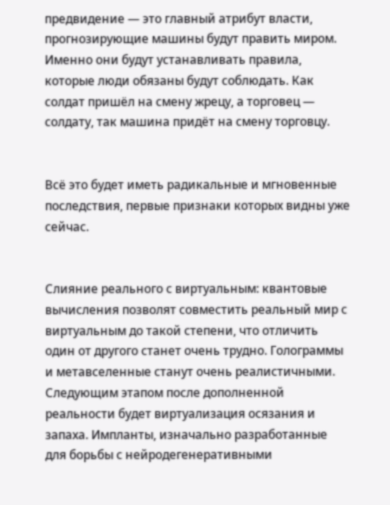предвидение — это главный атрибут власти, прогнозирующие машины будут править миром. Именно они будут устанавливать правила, которые люди обязаны будут соблюдать. Как солдат пришёл на смену жрецу, а торговец — солдату, так машина придёт на смену торговцу.


Всё это будет иметь радикальные и мгновенные последствия, первые признаки которых видны уже сейчас.


Слияние реального с виртуальным: квантовые вычисления позволят совместить реальный мир с виртуальным до такой степени, что отличить один от другого станет очень трудно. Голограммы и метавселенные станут очень реалистичными. Следующим этапом после дополненной реальности будет виртуализация осязания и запаха. Импланты, изначально разработанные для борьбы с нейродегенеративными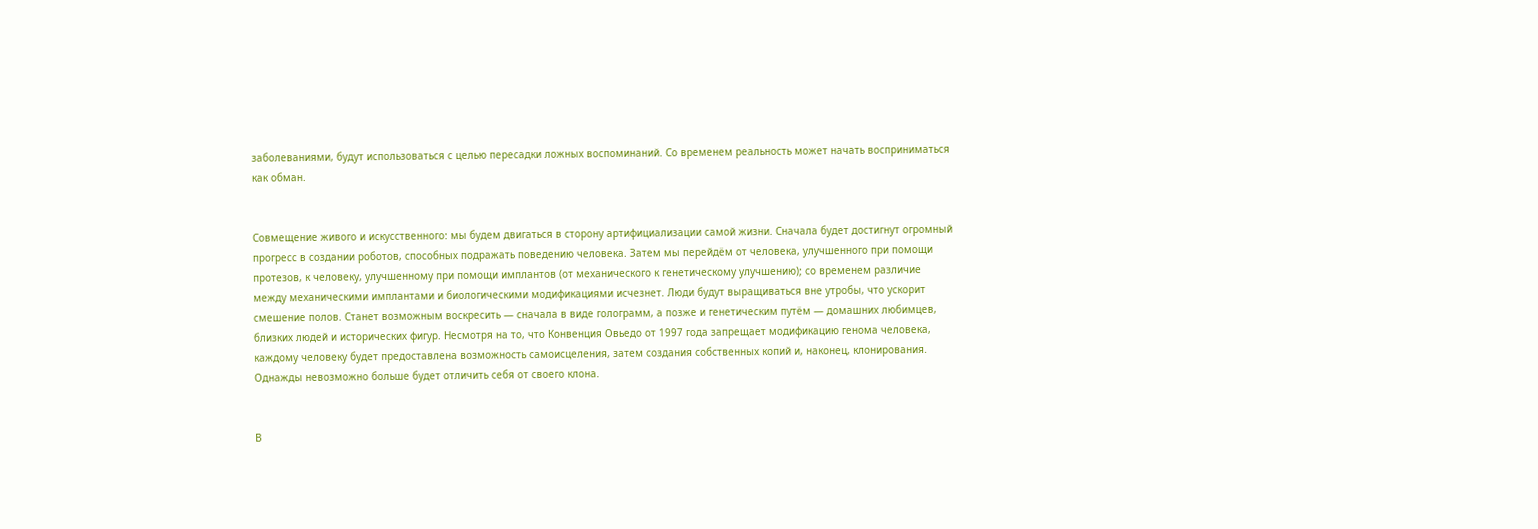заболеваниями, будут использоваться с целью пересадки ложных воспоминаний. Со временем реальность может начать восприниматься как обман.


Совмещение живого и искусственного: мы будем двигаться в сторону артифициализации самой жизни. Сначала будет достигнут огромный прогресс в создании роботов, способных подражать поведению человека. Затем мы перейдём от человека, улучшенного при помощи протезов, к человеку, улучшенному при помощи имплантов (от механического к генетическому улучшению); со временем различие между механическими имплантами и биологическими модификациями исчезнет. Люди будут выращиваться вне утробы, что ускорит смешение полов. Станет возможным воскресить — сначала в виде голограмм, а позже и генетическим путём — домашних любимцев, близких людей и исторических фигур. Несмотря на то, что Конвенция Овьедо от 1997 года запрещает модификацию генома человека, каждому человеку будет предоставлена возможность самоисцеления, затем создания собственных копий и, наконец, клонирования. Однажды невозможно больше будет отличить себя от своего клона.


В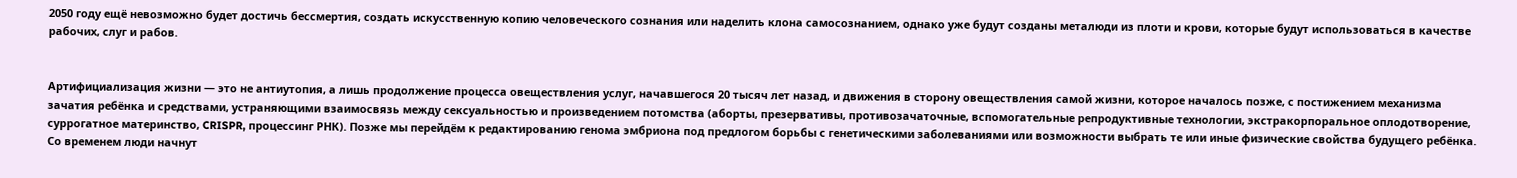2050 году ещё невозможно будет достичь бессмертия, создать искусственную копию человеческого сознания или наделить клона самосознанием, однако уже будут созданы металюди из плоти и крови, которые будут использоваться в качестве рабочих, слуг и рабов.


Артифициализация жизни — это не антиутопия, а лишь продолжение процесса овеществления услуг, начавшегося 20 тысяч лет назад, и движения в сторону овеществления самой жизни, которое началось позже, с постижением механизма зачатия ребёнка и средствами, устраняющими взаимосвязь между сексуальностью и произведением потомства (аборты, презервативы, противозачаточные, вспомогательные репродуктивные технологии, экстракорпоральное оплодотворение, суррогатное материнство, CRISPR, процессинг РНК). Позже мы перейдём к редактированию генома эмбриона под предлогом борьбы с генетическими заболеваниями или возможности выбрать те или иные физические свойства будущего ребёнка. Со временем люди начнут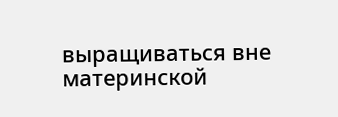выращиваться вне материнской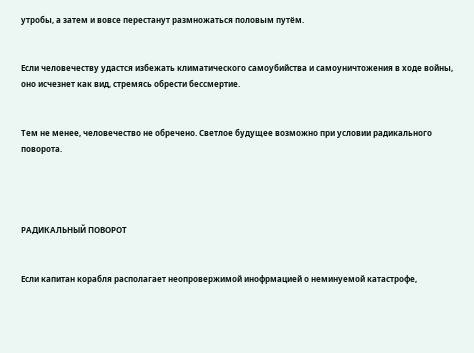утробы, а затем и вовсе перестанут размножаться половым путём.


Если человечеству удастся избежать климатического самоубийства и самоуничтожения в ходе войны, оно исчезнет как вид, стремясь обрести бессмертие.


Тем не менее, человечество не обречено. Светлое будущее возможно при условии радикального поворота.




РАДИКАЛЬНЫЙ ПОВОРОТ


Если капитан корабля располагает неопровержимой инофрмацией о неминуемой катастрофе,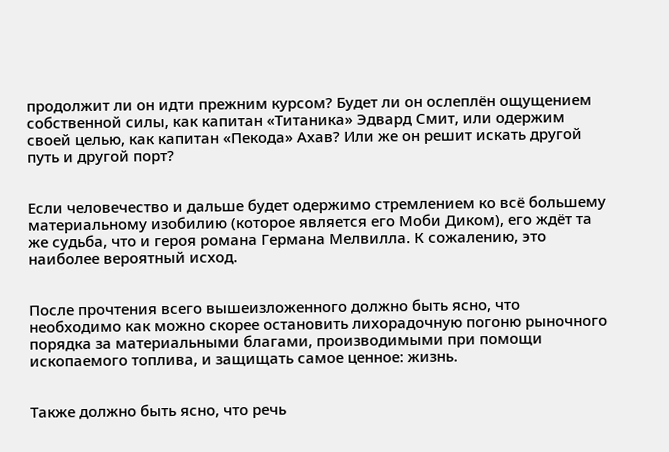продолжит ли он идти прежним курсом? Будет ли он ослеплён ощущением собственной силы, как капитан «Титаника» Эдвард Смит, или одержим своей целью, как капитан «Пекода» Ахав? Или же он решит искать другой путь и другой порт?


Если человечество и дальше будет одержимо стремлением ко всё большему материальному изобилию (которое является его Моби Диком), его ждёт та же судьба, что и героя романа Германа Мелвилла. К сожалению, это наиболее вероятный исход.


После прочтения всего вышеизложенного должно быть ясно, что необходимо как можно скорее остановить лихорадочную погоню рыночного порядка за материальными благами, производимыми при помощи ископаемого топлива, и защищать самое ценное: жизнь.


Также должно быть ясно, что речь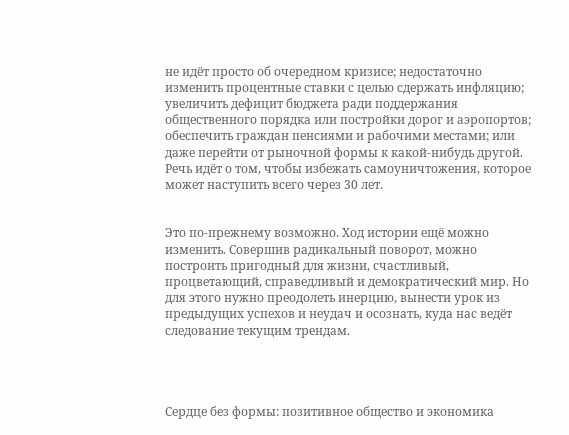не идёт просто об очередном кризисе; недостаточно изменить процентные ставки с целью сдержать инфляцию; увеличить дефицит бюджета ради поддержания общественного порядка или постройки дорог и аэропортов; обеспечить граждан пенсиями и рабочими местами; или даже перейти от рыночной формы к какой-нибудь другой. Речь идёт о том, чтобы избежать самоуничтожения, которое может наступить всего через 30 лет.


Это по-прежнему возможно. Ход истории ещё можно изменить. Совершив радикальный поворот, можно построить пригодный для жизни, счастливый, процветающий, справедливый и демократический мир. Но для этого нужно преодолеть инерцию, вынести урок из предыдущих успехов и неудач и осознать, куда нас ведёт следование текущим трендам.




Сердце без формы: позитивное общество и экономика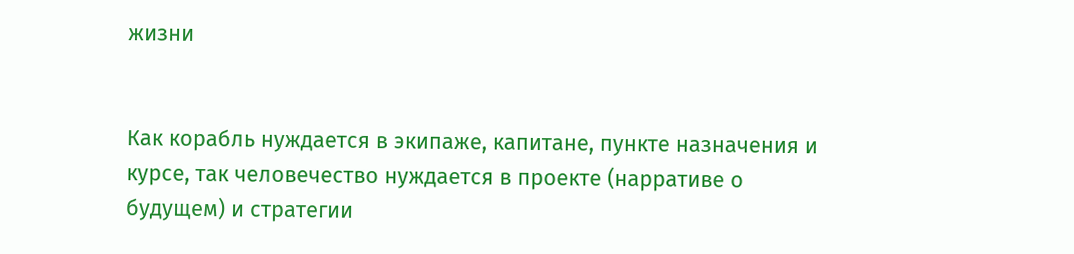жизни


Как корабль нуждается в экипаже, капитане, пункте назначения и курсе, так человечество нуждается в проекте (нарративе о будущем) и стратегии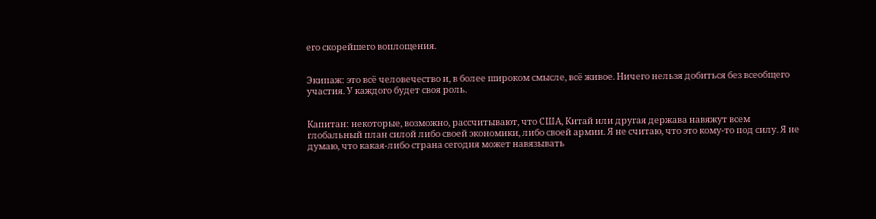его скорейшего воплощения.


Экипаж: это всё человечество и, в более широком смысле, всё живое. Ничего нельзя добиться без всеобщего участия. У каждого будет своя роль.


Капитан: некоторые, возможно, рассчитывают, что США, Китай или другая держава навяжут всем глобальный план силой либо своей экономики, либо своей армии. Я не считаю, что это кому-то под силу. Я не думаю, что какая-либо страна сегодня может навязывать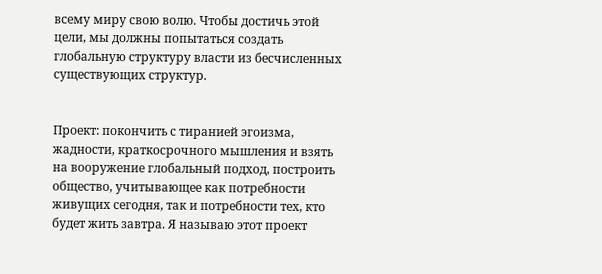всему миру свою волю. Чтобы достичь этой цели, мы должны попытаться создать глобальную структуру власти из бесчисленных существующих структур.


Проект: покончить с тиранией эгоизма, жадности, краткосрочного мышления и взять на вооружение глобальный подход, построить общество, учитывающее как потребности живущих сегодня, так и потребности тех, кто будет жить завтра. Я называю этот проект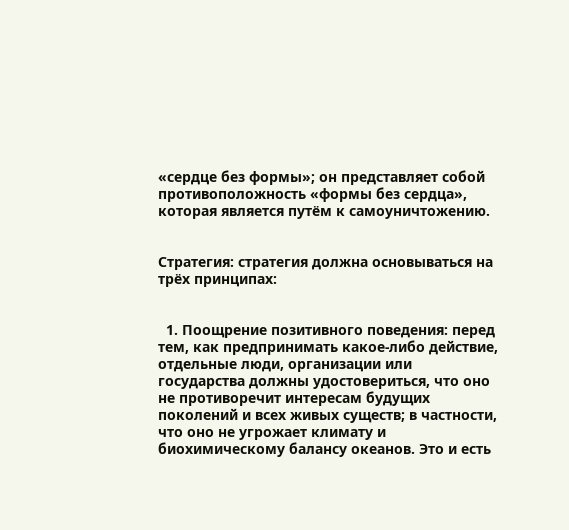«сердце без формы»; он представляет собой противоположность «формы без сердца», которая является путём к самоуничтожению.


Стратегия: стратегия должна основываться на трёх принципах:


  1. Поощрение позитивного поведения: перед тем, как предпринимать какое-либо действие, отдельные люди, организации или государства должны удостовериться, что оно не противоречит интересам будущих поколений и всех живых существ; в частности, что оно не угрожает климату и биохимическому балансу океанов. Это и есть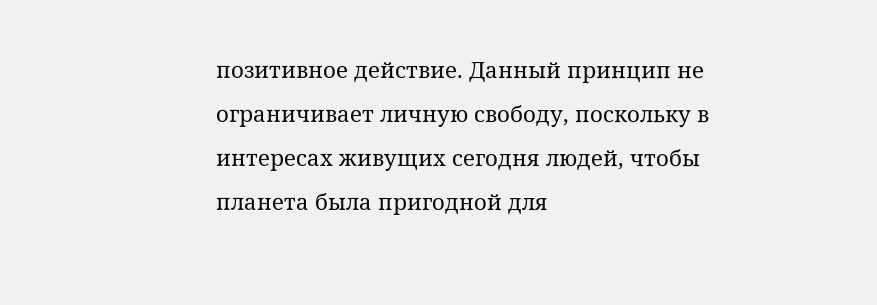позитивное действие. Данный принцип не ограничивает личную свободу, поскольку в интересах живущих сегодня людей, чтобы планета была пригодной для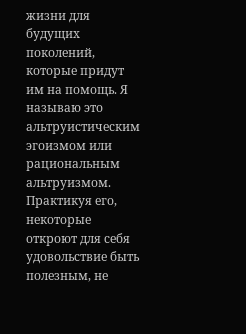жизни для будущих поколений, которые придут им на помощь. Я называю это альтруистическим эгоизмом или рациональным альтруизмом. Практикуя его, некоторые откроют для себя удовольствие быть полезным, не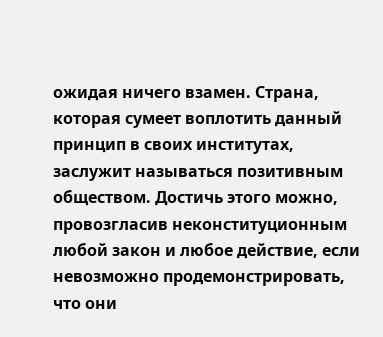ожидая ничего взамен. Страна, которая сумеет воплотить данный принцип в своих институтах, заслужит называться позитивным обществом. Достичь этого можно, провозгласив неконституционным любой закон и любое действие, если невозможно продемонстрировать, что они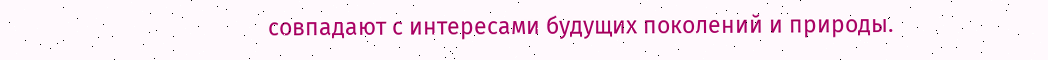совпадают с интересами будущих поколений и природы.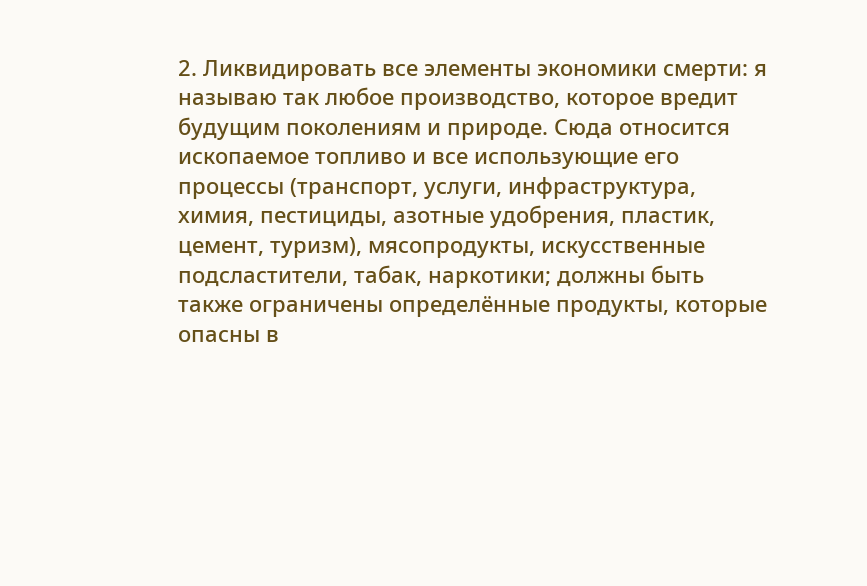2. Ликвидировать все элементы экономики смерти: я называю так любое производство, которое вредит будущим поколениям и природе. Сюда относится ископаемое топливо и все использующие его процессы (транспорт, услуги, инфраструктура, химия, пестициды, азотные удобрения, пластик, цемент, туризм), мясопродукты, искусственные подсластители, табак, наркотики; должны быть также ограничены определённые продукты, которые опасны в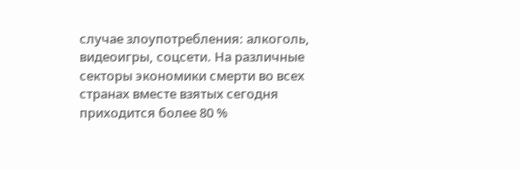случае злоупотребления: алкоголь, видеоигры, соцсети. На различные секторы экономики смерти во всех странах вместе взятых сегодня приходится более 80 %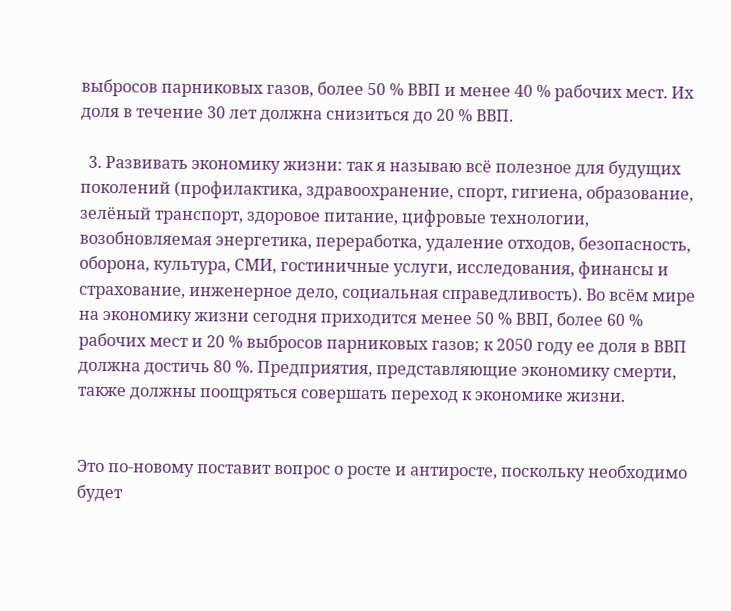выбросов парниковых газов, более 50 % ВВП и менее 40 % рабочих мест. Их доля в течение 30 лет должна снизиться до 20 % ВВП.

  3. Развивать экономику жизни: так я называю всё полезное для будущих поколений (профилактика, здравоохранение, спорт, гигиена, образование, зелёный транспорт, здоровое питание, цифровые технологии, возобновляемая энергетика, переработка, удаление отходов, безопасность, оборона, культура, СМИ, гостиничные услуги, исследования, финансы и страхование, инженерное дело, социальная справедливость). Во всём мире на экономику жизни сегодня приходится менее 50 % ВВП, более 60 % рабочих мест и 20 % выбросов парниковых газов; к 2050 году ее доля в ВВП должна достичь 80 %. Предприятия, представляющие экономику смерти, также должны поощряться совершать переход к экономике жизни.


Это по-новому поставит вопрос о росте и антиросте, поскольку необходимо будет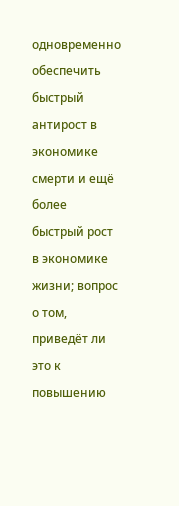одновременно обеспечить быстрый антирост в экономике смерти и ещё более быстрый рост в экономике жизни; вопрос о том, приведёт ли это к повышению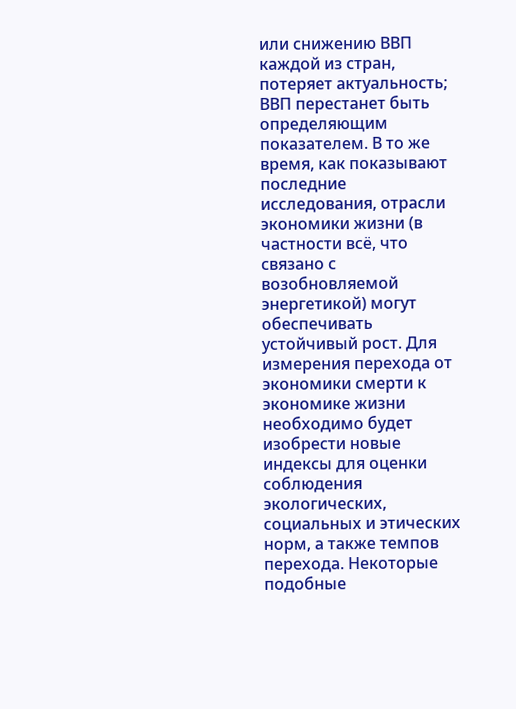или снижению ВВП каждой из стран, потеряет актуальность; ВВП перестанет быть определяющим показателем. В то же время, как показывают последние исследования, отрасли экономики жизни (в частности всё, что связано с возобновляемой энергетикой) могут обеспечивать устойчивый рост. Для измерения перехода от экономики смерти к экономике жизни необходимо будет изобрести новые индексы для оценки соблюдения экологических, социальных и этических норм, а также темпов перехода. Некоторые подобные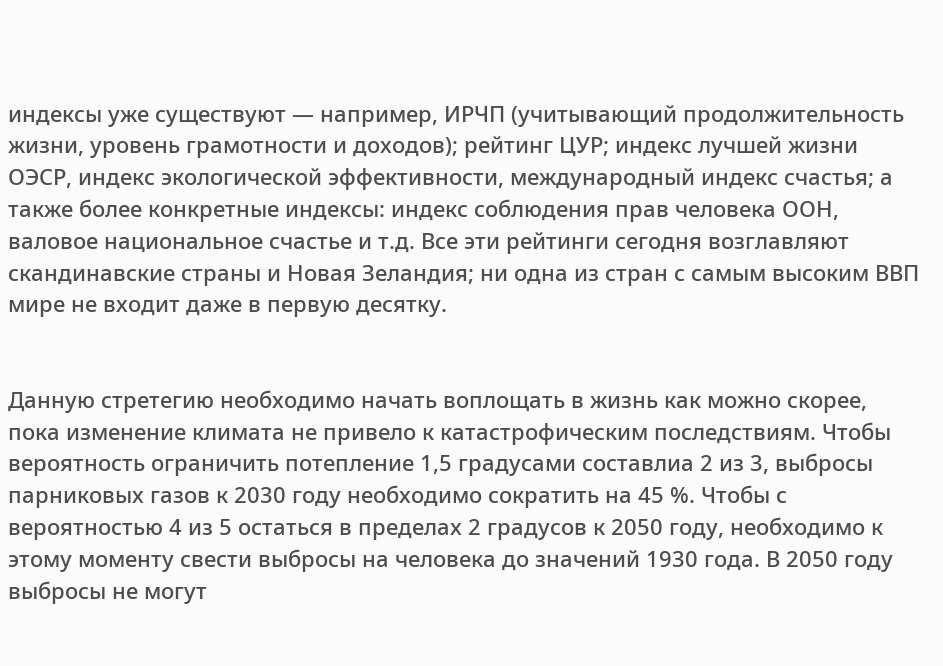индексы уже существуют — например, ИРЧП (учитывающий продолжительность жизни, уровень грамотности и доходов); рейтинг ЦУР; индекс лучшей жизни ОЭСР, индекс экологической эффективности, международный индекс счастья; а также более конкретные индексы: индекс соблюдения прав человека ООН, валовое национальное счастье и т.д. Все эти рейтинги сегодня возглавляют скандинавские страны и Новая Зеландия; ни одна из стран с самым высоким ВВП мире не входит даже в первую десятку.


Данную стретегию необходимо начать воплощать в жизнь как можно скорее, пока изменение климата не привело к катастрофическим последствиям. Чтобы вероятность ограничить потепление 1,5 градусами составлиа 2 из 3, выбросы парниковых газов к 2030 году необходимо сократить на 45 %. Чтобы с вероятностью 4 из 5 остаться в пределах 2 градусов к 2050 году, необходимо к этому моменту свести выбросы на человека до значений 1930 года. В 2050 году выбросы не могут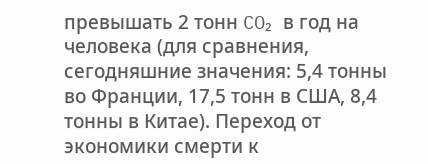превышать 2 тонн CO₂ в год на человека (для сравнения, сегодняшние значения: 5,4 тонны во Франции, 17,5 тонн в США, 8,4 тонны в Китае). Переход от экономики смерти к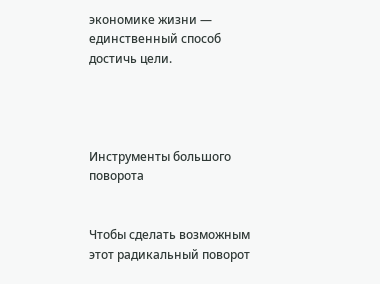экономике жизни — единственный способ достичь цели.




Инструменты большого поворота


Чтобы сделать возможным этот радикальный поворот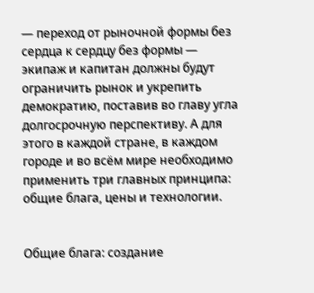— переход от рыночной формы без сердца к сердцу без формы — экипаж и капитан должны будут ограничить рынок и укрепить демократию, поставив во главу угла долгосрочную перспективу. А для этого в каждой стране, в каждом городе и во всём мире необходимо применить три главных принципа: общие блага, цены и технологии.


Общие блага: создание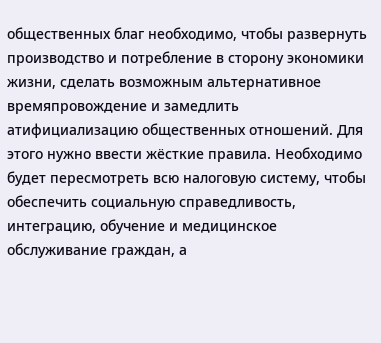общественных благ необходимо, чтобы развернуть производство и потребление в сторону экономики жизни, сделать возможным альтернативное времяпровождение и замедлить атифициализацию общественных отношений. Для этого нужно ввести жёсткие правила. Необходимо будет пересмотреть всю налоговую систему, чтобы обеспечить социальную справедливость, интеграцию, обучение и медицинское обслуживание граждан, а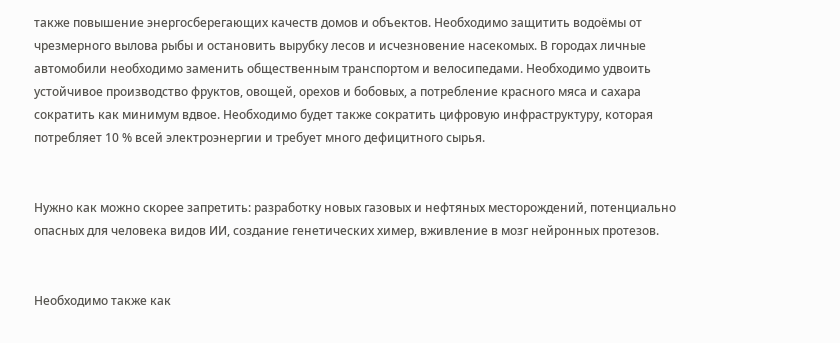также повышение энергосберегающих качеств домов и объектов. Необходимо защитить водоёмы от чрезмерного вылова рыбы и остановить вырубку лесов и исчезновение насекомых. В городах личные автомобили необходимо заменить общественным транспортом и велосипедами. Необходимо удвоить устойчивое производство фруктов, овощей, орехов и бобовых, а потребление красного мяса и сахара сократить как минимум вдвое. Необходимо будет также сократить цифровую инфраструктуру, которая потребляет 10 % всей электроэнергии и требует много дефицитного сырья.


Нужно как можно скорее запретить: разработку новых газовых и нефтяных месторождений, потенциально опасных для человека видов ИИ, создание генетических химер, вживление в мозг нейронных протезов.


Необходимо также как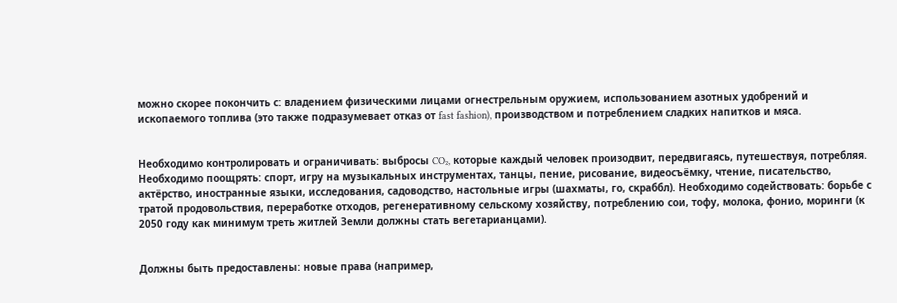можно скорее покончить с: владением физическими лицами огнестрельным оружием, использованием азотных удобрений и ископаемого топлива (это также подразумевает отказ от fast fashion), производством и потреблением сладких напитков и мяса.


Необходимо контролировать и ограничивать: выбросы CO₂, которые каждый человек произодвит, передвигаясь, путешествуя, потребляя. Необходимо поощрять: спорт, игру на музыкальных инструментах, танцы, пение, рисование, видеосъёмку, чтение, писательство, актёрство, иностранные языки, исследования, садоводство, настольные игры (шахматы, го, скраббл). Необходимо содействовать: борьбе с тратой продовольствия, переработке отходов, регенеративному сельскому хозяйству, потреблению сои, тофу, молока, фонио, моринги (к 2050 году как минимум треть житлей Земли должны стать вегетарианцами).


Должны быть предоставлены: новые права (например,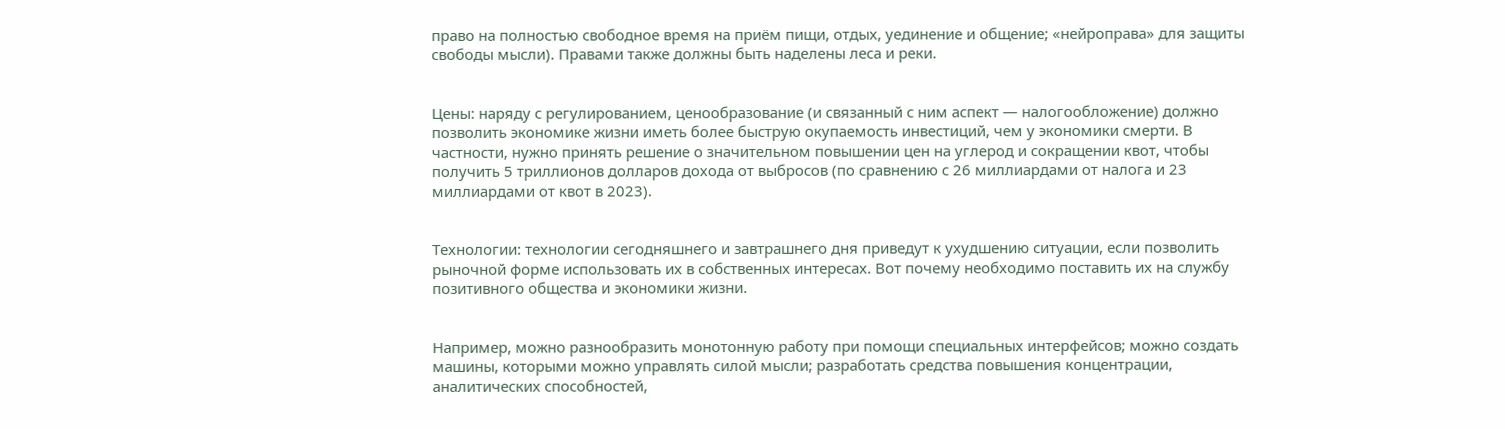право на полностью свободное время на приём пищи, отдых, уединение и общение; «нейроправа» для защиты свободы мысли). Правами также должны быть наделены леса и реки.


Цены: наряду с регулированием, ценообразование (и связанный с ним аспект — налогообложение) должно позволить экономике жизни иметь более быструю окупаемость инвестиций, чем у экономики смерти. В частности, нужно принять решение о значительном повышении цен на углерод и сокращении квот, чтобы получить 5 триллионов долларов дохода от выбросов (по сравнению с 26 миллиардами от налога и 23 миллиардами от квот в 2023).


Технологии: технологии сегодняшнего и завтрашнего дня приведут к ухудшению ситуации, если позволить рыночной форме использовать их в собственных интересах. Вот почему необходимо поставить их на службу позитивного общества и экономики жизни.


Например, можно разнообразить монотонную работу при помощи специальных интерфейсов; можно создать машины, которыми можно управлять силой мысли; разработать средства повышения концентрации, аналитических способностей,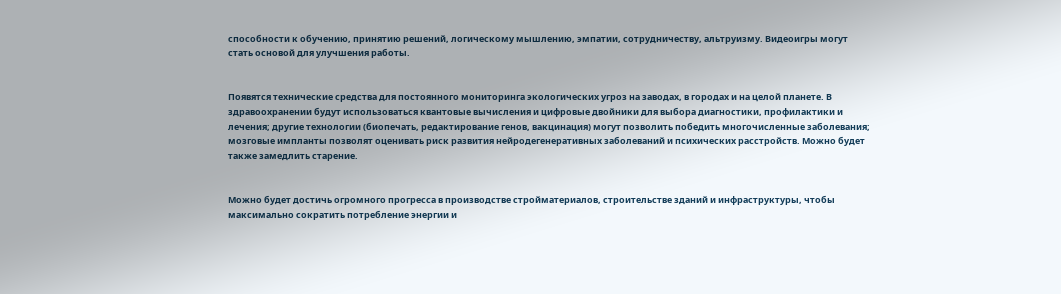способности к обучению, принятию решений, логическому мышлению, эмпатии, сотрудничеству, альтруизму. Видеоигры могут стать основой для улучшения работы.


Появятся технические средства для постоянного мониторинга экологических угроз на заводах, в городах и на целой планете. В здравоохранении будут использоваться квантовые вычисления и цифровые двойники для выбора диагностики, профилактики и лечения; другие технологии (биопечать, редактирование генов, вакцинация) могут позволить победить многочисленные заболевания; мозговые импланты позволят оценивать риск развития нейродегенеративных заболеваний и психических расстройств. Можно будет также замедлить старение.


Можно будет достичь огромного прогресса в производстве стройматериалов, строительстве зданий и инфраструктуры, чтобы максимально сократить потребление энергии и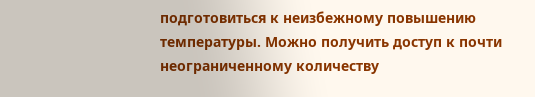подготовиться к неизбежному повышению температуры. Можно получить доступ к почти неограниченному количеству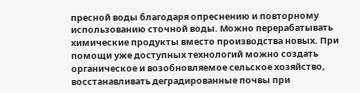пресной воды благодаря опреснению и повторному использованию сточной воды. Можно перерабатывать химические продукты вместо производства новых. При помощи уже доступных технологий можно создать органическое и возобновляемое сельское хозяйство, восстанавливать деградированные почвы при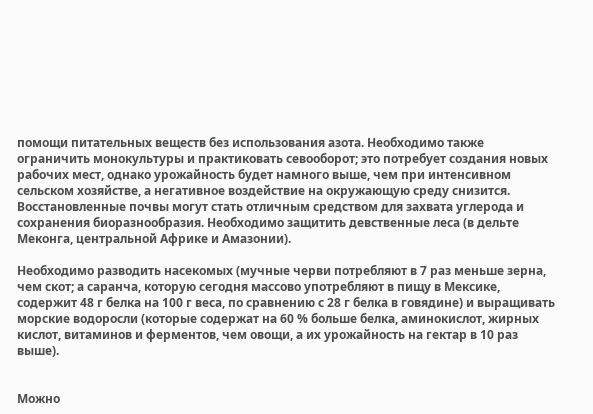помощи питательных веществ без использования азота. Необходимо также ограничить монокультуры и практиковать севооборот; это потребует создания новых рабочих мест, однако урожайность будет намного выше, чем при интенсивном сельском хозяйстве, а негативное воздействие на окружающую среду снизится. Восстановленные почвы могут стать отличным средством для захвата углерода и сохранения биоразнообразия. Необходимо защитить девственные леса (в дельте Меконга, центральной Африке и Амазонии).

Необходимо разводить насекомых (мучные черви потребляют в 7 раз меньше зерна, чем скот; а саранча, которую сегодня массово употребляют в пищу в Мексике, содержит 48 г белка на 100 г веса, по сравнению с 28 г белка в говядине) и выращивать морские водоросли (которые содержат на 60 % больше белка, аминокислот, жирных кислот, витаминов и ферментов, чем овощи, а их урожайность на гектар в 10 раз выше).


Можно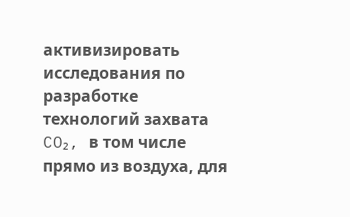активизировать исследования по разработке технологий захвата CO₂, в том числе прямо из воздуха, для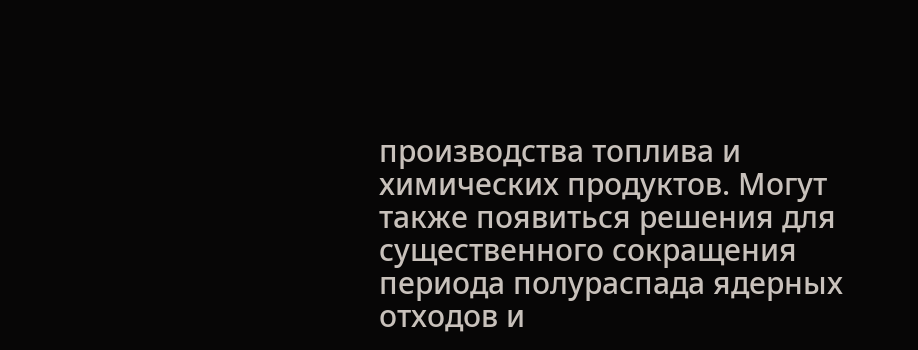производства топлива и химических продуктов. Могут также появиться решения для существенного сокращения периода полураспада ядерных отходов и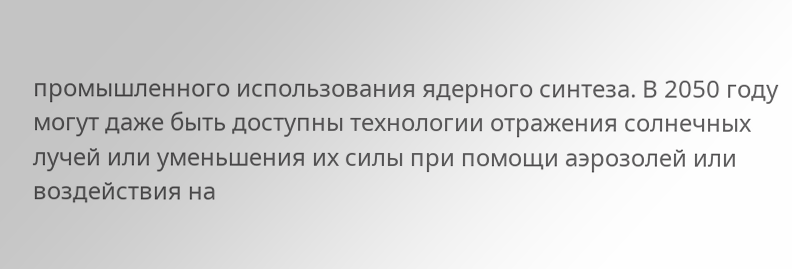промышленного использования ядерного синтеза. В 2050 году могут даже быть доступны технологии отражения солнечных лучей или уменьшения их силы при помощи аэрозолей или воздействия на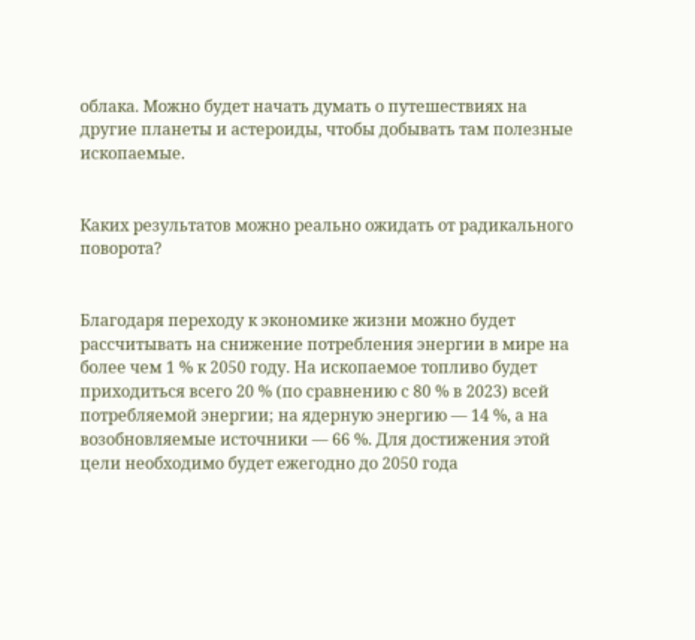облака. Можно будет начать думать о путешествиях на другие планеты и астероиды, чтобы добывать там полезные ископаемые.


Каких результатов можно реально ожидать от радикального поворота?


Благодаря переходу к экономике жизни можно будет рассчитывать на снижение потребления энергии в мире на более чем 1 % к 2050 году. На ископаемое топливо будет приходиться всего 20 % (по сравнению с 80 % в 2023) всей потребляемой энергии; на ядерную энергию — 14 %, а на возобновляемые источники — 66 %. Для достижения этой цели необходимо будет ежегодно до 2050 года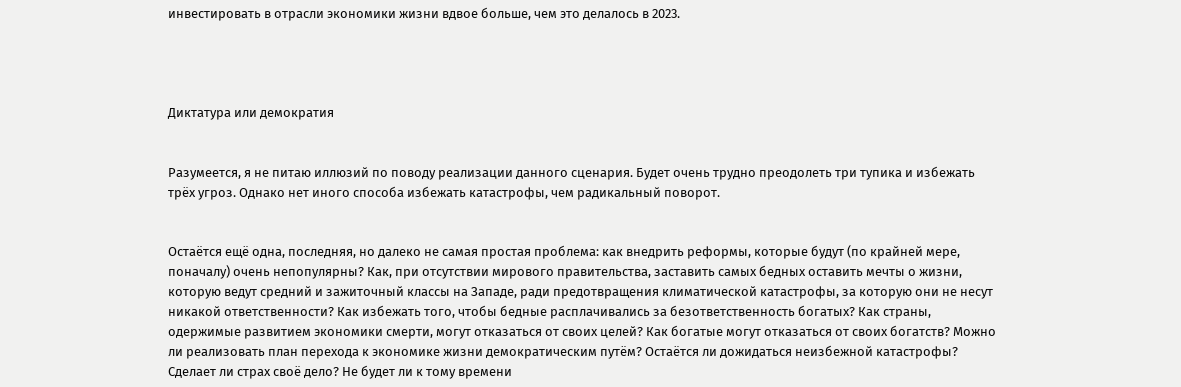инвестировать в отрасли экономики жизни вдвое больше, чем это делалось в 2023.




Диктатура или демократия


Разумеется, я не питаю иллюзий по поводу реализации данного сценария. Будет очень трудно преодолеть три тупика и избежать трёх угроз. Однако нет иного способа избежать катастрофы, чем радикальный поворот.


Остаётся ещё одна, последняя, но далеко не самая простая проблема: как внедрить реформы, которые будут (по крайней мере, поначалу) очень непопулярны? Как, при отсутствии мирового правительства, заставить самых бедных оставить мечты о жизни, которую ведут средний и зажиточный классы на Западе, ради предотвращения климатической катастрофы, за которую они не несут никакой ответственности? Как избежать того, чтобы бедные расплачивались за безответственность богатых? Как страны, одержимые развитием экономики смерти, могут отказаться от своих целей? Как богатые могут отказаться от своих богатств? Можно ли реализовать план перехода к экономике жизни демократическим путём? Остаётся ли дожидаться неизбежной катастрофы? Сделает ли страх своё дело? Не будет ли к тому времени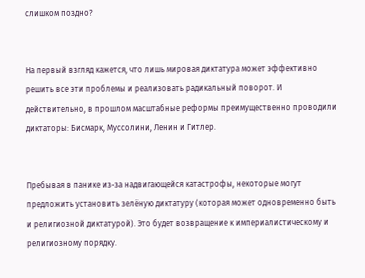слишком поздно?


На первый взгляд кажется, что лишь мировая диктатура может эффективно решить все эти проблемы и реализовать радикальный поворот. И действительно, в прошлом масштабные реформы преимущественно проводили диктаторы: Бисмарк, Муссолини, Ленин и Гитлер.


Пребывая в панике из-за надвигающейся катастрофы, некоторые могут предложить установить зелёную диктатуру (которая может одновременно быть и религиозной диктатурой). Это будет возвращение к империалистическому и религиозному порядку.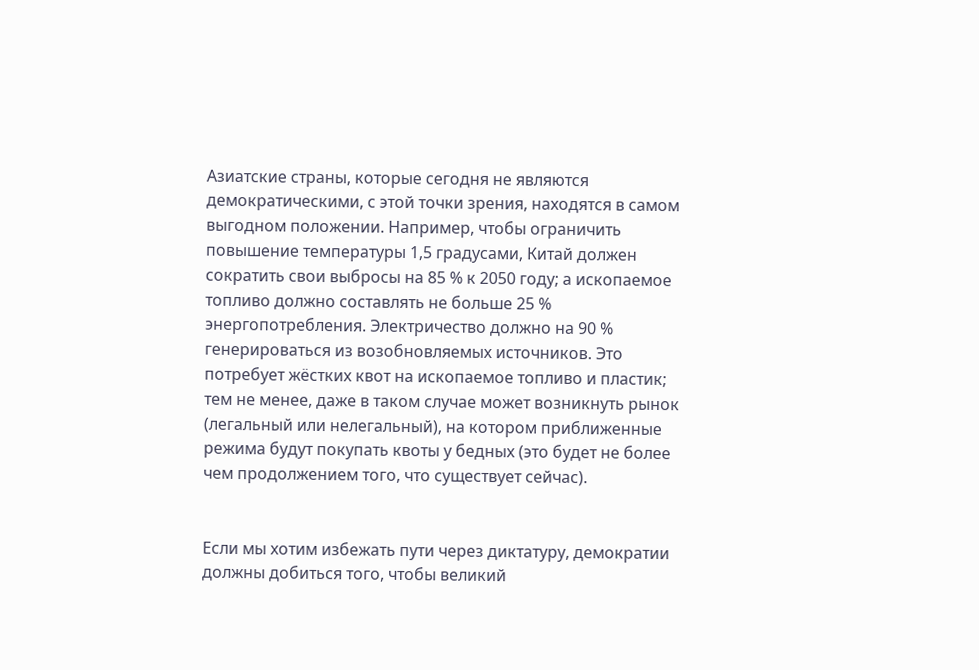Азиатские страны, которые сегодня не являются демократическими, с этой точки зрения, находятся в самом выгодном положении. Например, чтобы ограничить повышение температуры 1,5 градусами, Китай должен сократить свои выбросы на 85 % к 2050 году; а ископаемое топливо должно составлять не больше 25 % энергопотребления. Электричество должно на 90 % генерироваться из возобновляемых источников. Это потребует жёстких квот на ископаемое топливо и пластик; тем не менее, даже в таком случае может возникнуть рынок (легальный или нелегальный), на котором приближенные режима будут покупать квоты у бедных (это будет не более чем продолжением того, что существует сейчас).


Если мы хотим избежать пути через диктатуру, демократии должны добиться того, чтобы великий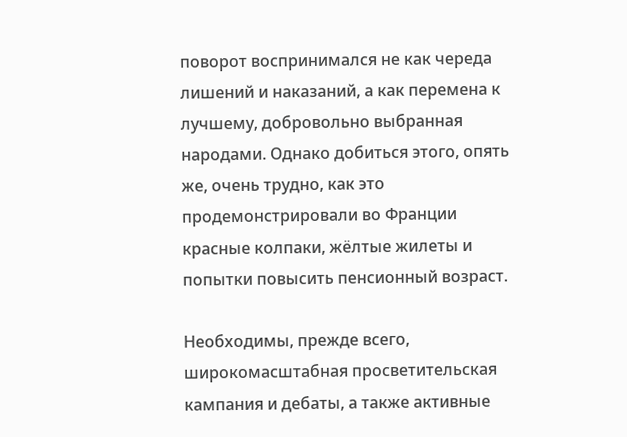поворот воспринимался не как череда лишений и наказаний, а как перемена к лучшему, добровольно выбранная народами. Однако добиться этого, опять же, очень трудно, как это продемонстрировали во Франции красные колпаки, жёлтые жилеты и попытки повысить пенсионный возраст.

Необходимы, прежде всего, широкомасштабная просветительская кампания и дебаты, а также активные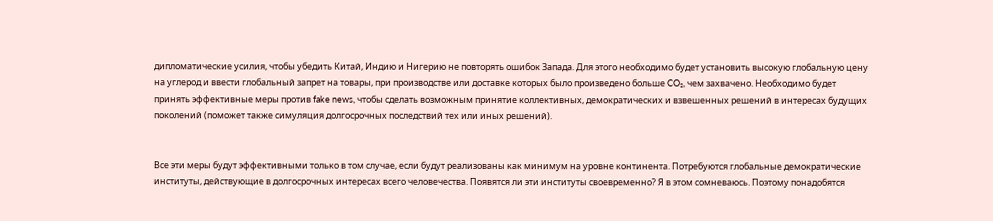дипломатические усилия, чтобы убедить Китай, Индию и Нигерию не повторять ошибок Запада. Для этого необходимо будет установить высокую глобальную цену на углерод и ввести глобальный запрет на товары, при производстве или доставке которых было произведено больше CO₂, чем захвачено. Необходимо будет принять эффективные меры против fake news, чтобы сделать возможным принятие коллективных, демократических и взвешенных решений в интересах будущих поколений (поможет также симуляция долгосрочных последствий тех или иных решений).


Все эти меры будут эффективными только в том случае, если будут реализованы как минимум на уровне континента. Потребуются глобальные демократические институты, действующие в долгосрочных интересах всего человечества. Появятся ли эти институты своевременно? Я в этом сомневаюсь. Поэтому понадобятся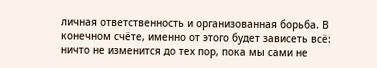личная ответственность и организованная борьба. В конечном счёте, именно от этого будет зависеть всё: ничто не изменится до тех пор, пока мы сами не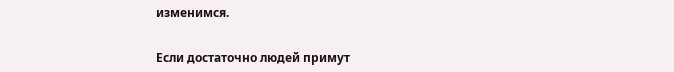изменимся.


Если достаточно людей примут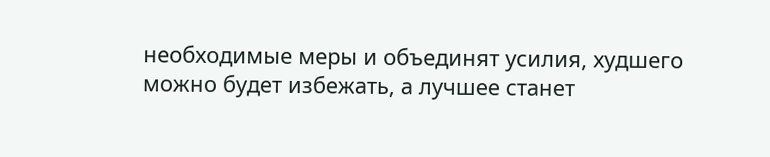необходимые меры и объединят усилия, худшего можно будет избежать, а лучшее станет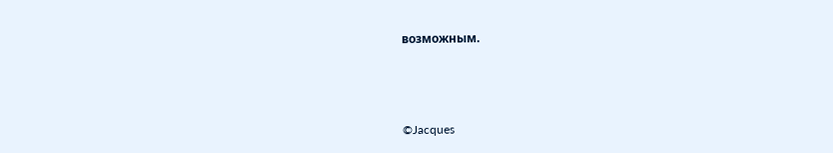возможным.



©Jacques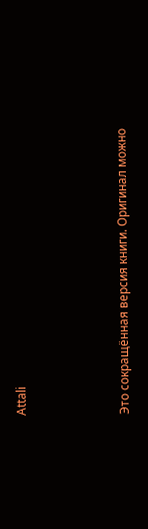Attali



Это сокращённая версия книги. Оригинал можно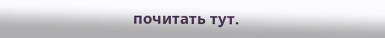почитать тут.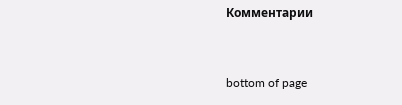Комментарии


bottom of page